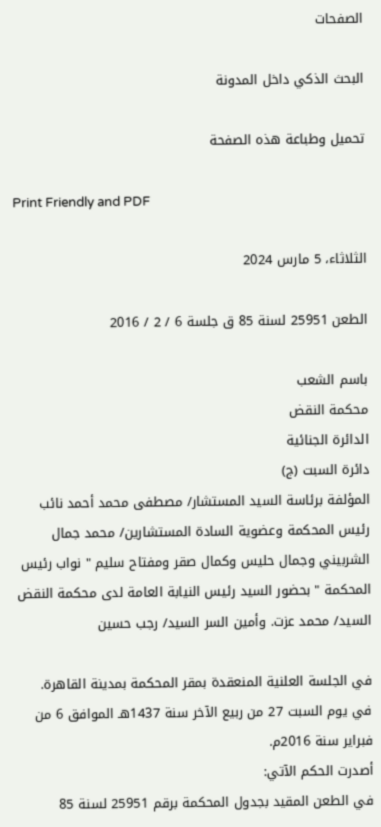الصفحات

البحث الذكي داخل المدونة

تحميل وطباعة هذه الصفحة

Print Friendly and PDF

الثلاثاء، 5 مارس 2024

الطعن 25951 لسنة 85 ق جلسة 6 / 2 / 2016

باسم الشعب
محكمة النقض
الدائرة الجنائية
دائرة السبت (ج)
المؤلفة برئاسة السيد المستشار/ مصطفى محمد أحمد نائب رئيس المحكمة وعضوية السادة المستشارين/ محمد جمال الشربيني وجمال حليس وكمال صقر ومفتاح سليم " نواب رئيس المحكمة " بحضور السيد رئيس النيابة العامة لدى محكمة النقض السيد/ محمد عزت. وأمين السر السيد/ رجب حسين

في الجلسة العلنية المنعقدة بمقر المحكمة بمدينة القاهرة.
في يوم السبت 27 من ربيع الآخر سنة 1437هـ الموافق 6 من فبراير سنة 2016م.
أصدرت الحكم الآتي:
في الطعن المقيد بجدول المحكمة برقم 25951 لسنة 85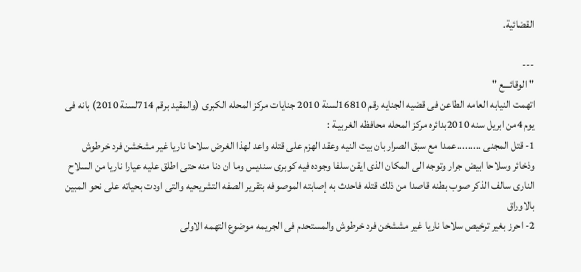القضائية.

---
" الوقائـــع "
اتهمت النيابه العامه الطاعن فى قضيه الجنايه رقم 16810لسنة 2010 جنايات مركز المحله الكبرى (والمقيد برقم 714لسنة 2010) بانه فى يوم 4من ابريل سنه 2010بدائره مركز المحله محافظه الغربيـة :
1- قتل المجنى .........عمدا مع سبق الصرار بان بيت النيه وعقد الهزم على قتله واعد لهذا الغرض سلاحا ناريا غير مشخشن فرد خرطوش وذخائر وسلاحا ابيض جرار وتوجه الى المكان الذى ايقن سلفا وجوده فيه كوبرى سنديس وما ان دنا منه حتى اطلق عليه عيارا ناريا من السلاح النارى سالف الذكر صوب بطنه قاصدا من ذلك قتله فاحدث به إصابته الموصوفه بتقرير الصفه التشريحيه والتى اودت بحياته على نحو المبين بالاوراق
2- احرز بغير ترخيص سلاحا ناريا غير مششخن فرد خرطوش والمستحدم فى الجريمه موضوع التهمه الاولى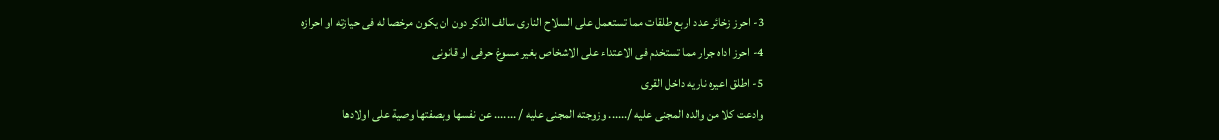3- احرز زخائر عدد اربع طلقات مما تستعمل على السلاح النارى سالف الذكر دون ان يكون مرخصا له فى حيازته او احرازه
4- احرز اداه جرار مما تستخدم فى الاعتداء على الاشخاص بغير مسوغ حرفى او قانونى
5- اطلق اعيره ناريه داخل القرى
وادعت كلا من والده المجنى عليه /...... وزوجته المجنى عليه / ....... عن نفسها وبصفتها وصية على اولادها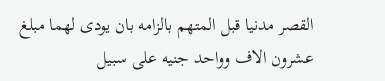القصر مدنيا قبل المتهم بالزامه بان يودى لهما مبلغ عشرون الاف وواحد جنيه على سبيل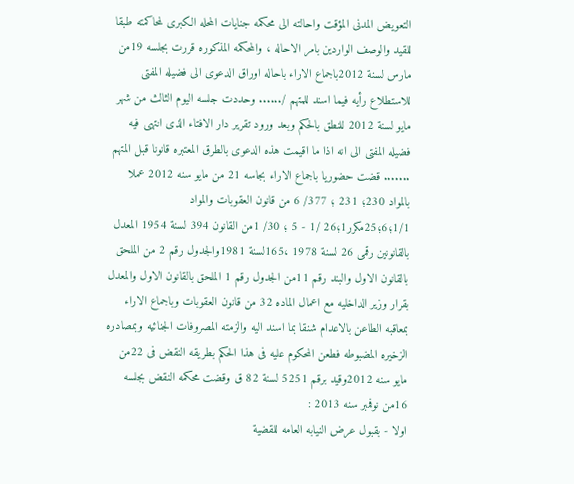التعويض المدنى المؤقت واحالته الى محكمه جنايات المحله الكبرى لمحاكمته طبقا للقيد والوصف الواردين بامر الاحاله ، والمحكمه المذكوره قررت بجلسه 19من مارس لسنة 2012باجماع الاراء باحاله اوراق الدعوى الى فضيله المفتى للاستطلاع رأيه فيما اسند للمتهم /...... وحددت جلسه اليوم الثالث من شهر مايو لسنة 2012 للنطق بالحكم وبعد ورود تقرير دار الافتاء الذى انتهى فيه فضيله المفتى الى انه اذا ما اقيمت هذه الدعوى بالطرق المعتبره قانونا قبل المتهم ....... قضت حضوريا باجماع الاراء بجاسه 21 من مايو سنه 2012 عملا بالمواد 230؛ 231 ؛ 377/ 6 من قانون العقوبات والمواد 1/1؛6؛25مكرر1؛26 /1 - 5 ؛ 30/ 1من القانون 394 لسنة 1954 المعدل بالقانونين رقمى 26 لسنة 1978 ،165لسنة 1981والجدول رقم 2 من الملحق بالقانون الاول والبند رقم 11من الجدول رقم 1 الملحق بالقانون الاول والمعدل بقرار وزير الداخليه مع اعمال الماده 32 من قانون العقوبات وباجماع الاراء بمعاقبه الطاعن بالاعدام شنقا بما اسند اليه والزمته المصروفات الجنائيه وبمصادره الزخيره المضبوطه فطعن المحكوم عليه فى هذا الحكم بطريقه النقض فى 22من مايو سنه 2012وقيد برقم 5251 لسنة 82 ق وقضت محكمه النقض بجلسه 16من نوفمبر سنه 2013 :
اولا - بقبول عرض النيابه العامه للقضية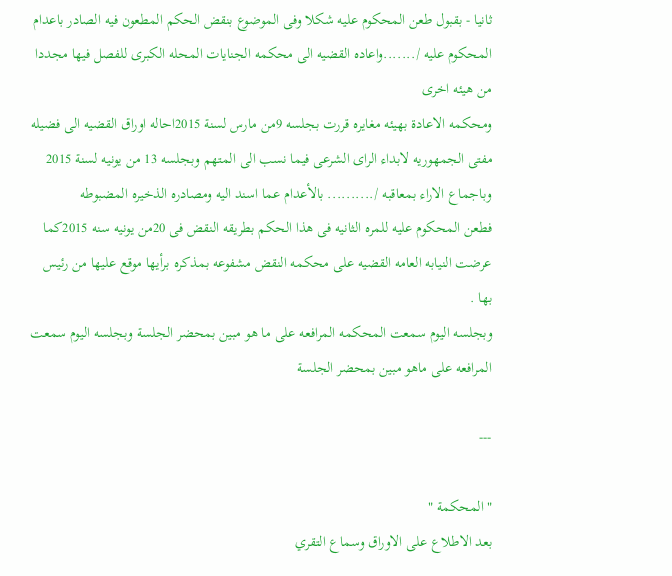ثانيا - بقبول طعن المحكوم عليه شكلا وفى الموضوع بنقض الحكم المطعون فيه الصادر باعدام المحكوم عليه /.......واعاده القضيه الى محكمه الجنايات المحله الكبرى للفصل فيها مجددا من هيئه اخرى
ومحكمه الاعادة بهيئه مغايره قررت بجلسه 9من مارس لسنة 2015احاله اوراق القضيه الى فضيله مفتى الجمهوريه لابداء الراى الشرعى فيما نسب الى المتهم وبجلسه 13 من يونيه لسنة 2015 وباجماع الاراء بمعاقبه /.......... بالأعدام عما اسند اليه ومصادره الذخيره المضبوطه
فطعن المحكوم عليه للمره الثانيه فى هذا الحكم بطريقه النقض فى 20من يونيه سنه 2015كما عرضت النيابه العامه القضيه على محكمه النقض مشفوعه بمذكره برأيها موقع عليها من رئيس بها .
وبجلسه اليوم سمعت المحكمه المرافعه على ما هو مبين بمحضر الجلسة وبجلسه اليوم سمعت المرافعه على ماهو مبين بمحضر الجلسة

---

" المحكمة "
بعد الاطلاع على الاوراق وسماع التقري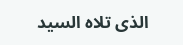الذى تلاه السيد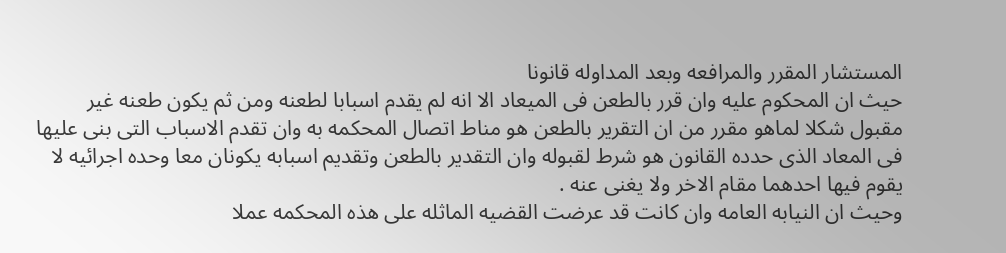المستشار المقرر والمرافعه وبعد المداوله قانونا
حيث ان المحكوم عليه وان قرر بالطعن فى الميعاد الا انه لم يقدم اسبابا لطعنه ومن ثم يكون طعنه غير مقبول شكلا لماهو مقرر من ان التقرير بالطعن هو مناط اتصال المحكمه به وان تقدم الاسباب التى بنى عليها فى المعاد الذى حدده القانون هو شرط لقبوله وان التقدير بالطعن وتقديم اسبابه يكونان معا وحده اجرائيه لا يقوم فيها احدهما مقام الاخر ولا يغنى عنه .
وحيث ان النيابه العامه وان كانت قد عرضت القضيه الماثله على هذه المحكمه عملا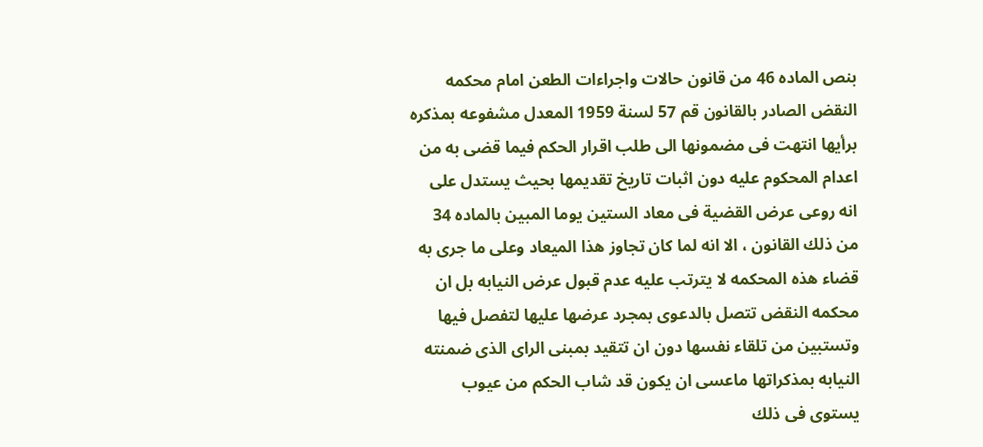بنص الماده 46 من قانون حالات واجراءات الطعن امام محكمه النقض الصادر بالقانون قم 57 لسنة 1959 المعدل مشفوعه بمذكره برأيها انتهت فى مضمونها الى طلب اقرار الحكم فيما قضى به من اعدام المحكوم عليه دون اثبات تاريخ تقديمها بحيث يستدل على انه روعى عرض القضية فى معاد الستين يوما المبين بالماده 34 من ذلك القانون ، الا انه لما كان تجاوز هذا الميعاد وعلى ما جرى به قضاء هذه المحكمه لا يترتب عليه عدم قبول عرض النيابه بل ان محكمه النقض تتصل بالدعوى بمجرد عرضها عليها لتفصل فيها وتستبين من تلقاء نفسها دون ان تتقيد بمبنى الراى الذى ضمنته النيابه بمذكراتها ماعسى ان يكون قد شاب الحكم من عيوب يستوى فى ذلك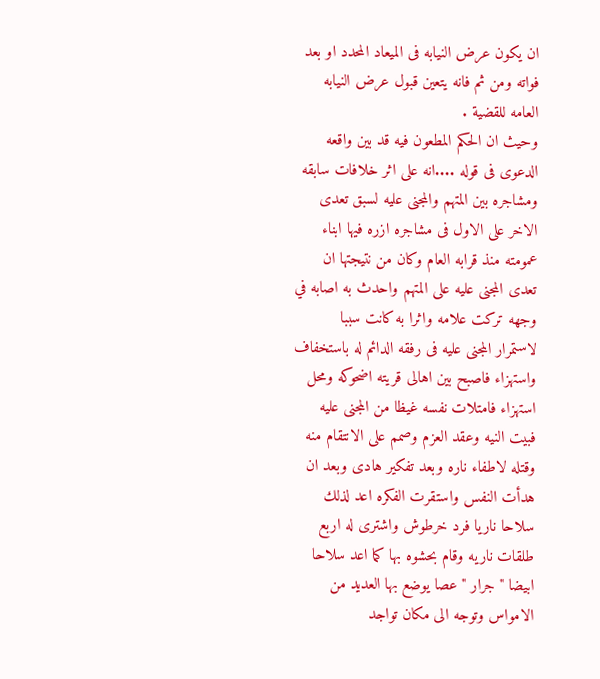ان يكون عرض النيابه فى الميعاد المحدد او بعد فواته ومن ثم فانه يتعين قبول عرض النيابه العامه للقضية .
وحيث ان الحكم المطعون فيه قد بين واقعه الدعوى فى قوله ....انه على اثر خلافات سابقه ومشاجره بين المتهم والمجنى عليه لسبق تعدى الاخر على الاول فى مشاجره ازره فيها ابناء عمومته منذ قرابه العام وكان من نتيجتها ان تعدى المجنى عليه على المتهم واحدث به اصابه في وجهه تركت علامه واثرا به كانت سببا لاستمرار المجنى عليه فى رفقه الدائم له باستخفاف واستهزاء فاصبح بين اهالى قريته اضحوكه ومحل استهزاء فامتلات نفسه غيظا من المجنى عليه فبيت النيه وعقد العزم وصمم على الانتقام منه وقتله لاطفاء ناره وبعد تفكير هادى وبعد ان هدأت النفس واستقرت الفكره اعد لذلك سلاحا ناريا فرد خرطوش واشترى له اربع طلقات ناريه وقام بحشوه بها كما اعد سلاحا ابيضا " جرار " عصا يوضع بها العديد من الامواس وتوجه الى مكان تواجد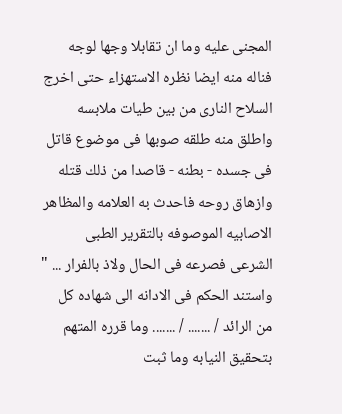المجنى عليه وما ان تقابلا وجها لوجه فناله منه ايضا نظره الاستهزاء حتى اخرج السلاح النارى من بين طيات ملابسه واطلق منه طلقه صوبها فى موضوع قاتل فى جسده - بطنه - قاصدا من ذلك قتله وازهاق روحه فاحدث به العلامه والمظاهر الاصابيه الموصوفه بالتقرير الطبى الشرعى فصرعه فى الحال ولاذ بالفرار ... " واستند الحكم فى الادانه الى شهاده كل من الرائد / ....... / ....... وما قرره المتهم بتحقيق النيابه وما ثبت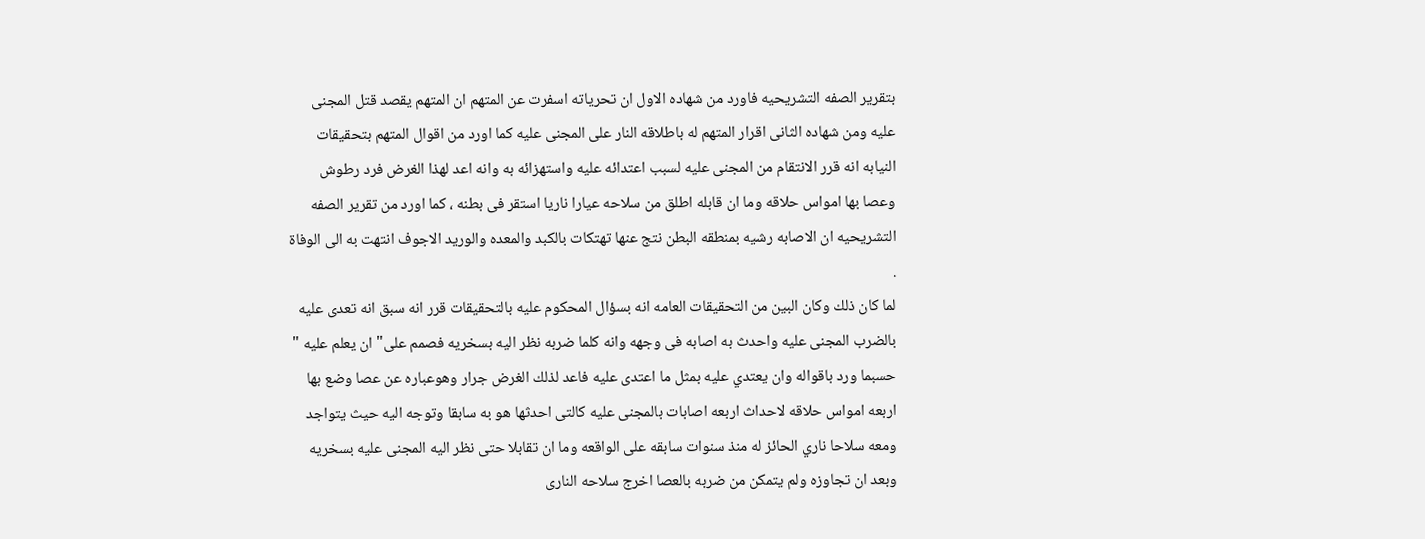بتقرير الصفه التشريحيه فاورد من شهاده الاول ان تحرياته اسفرت عن المتهم ان المتهم يقصد قتل المجنى عليه ومن شهاده الثانى اقرار المتهم له باطلاقه النار على المجنى عليه كما اورد من اقوال المتهم بتحقيقات النيابه انه قرر الانتقام من المجنى عليه لسبب اعتدائه عليه واستهزائه به وانه اعد لهذا الغرض فرد رطوش وعصا بها امواس حلاقه وما ان قابله اطلق من سلاحه عيارا ناريا استقر فى بطنه ، كما اورد من تقرير الصفه التشريحيه ان الاصابه رشيه بمنطقه البطن نتج عنها تهتكات بالكبد والمعده والوريد الاجوف انتهت به الى الوفاة .
لما كان ذلك وكان البين من التحقيقات العامه انه بسؤال المحكوم عليه بالتحقيقات قرر انه سبق انه تعدى عليه بالضرب المجنى عليه واحدث به اصابه فى وجهه وانه كلما ضربه نظر اليه بسخريه فصمم على" ان يعلم عليه " حسبما ورد باقواله وان يعتدي عليه بمثل ما اعتدى عليه فاعد لذلك الغرض جرار وهوعباره عن عصا وضع بها اربعه امواس حلاقه لاحداث اربعه اصابات بالمجنى عليه كالتى احدثها هو به سابقا وتوجه اليه حيث يتواجد ومعه سلاحا ناري الحائز له منذ سنوات سابقه على الواقعه وما ان تقابلا حتى نظر اليه المجنى عليه بسخريه وبعد ان تجاوزه ولم يتمكن من ضربه بالعصا اخرج سلاحه النارى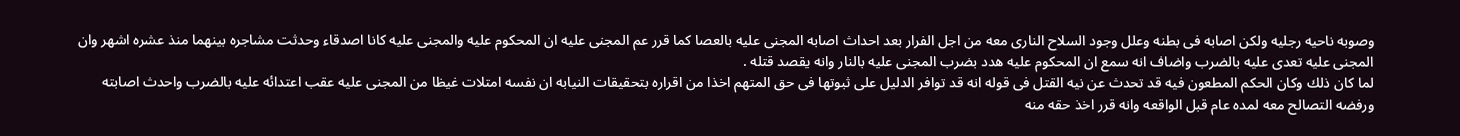وصوبه ناحيه رجليه ولكن اصابه فى بطنه وعلل وجود السلاح النارى معه من اجل الفرار بعد احداث اصابه المجنى عليه بالعصا كما قرر عم المجنى عليه ان المحكوم عليه والمجنى عليه كانا اصدقاء وحدثت مشاجره بينهما منذ عشره اشهر وان المجنى عليه تعدى عليه بالضرب واضاف انه سمع ان المحكوم عليه هدد بضرب المجنى عليه بالنار وانه يقصد قتله .
لما كان ذلك وكان الحكم المطعون فيه قد تحدث عن نيه القتل فى قوله انه قد توافر الدليل على ثبوتها فى حق المتهم اخذا من اقراره بتحقيقات النيابه ان نفسه امتلات غيظا من المجنى عليه عقب اعتدائه عليه بالضرب واحدث اصابته ورفضه التصالح معه لمده عام قبل الواقعه وانه قرر اخذ حقه منه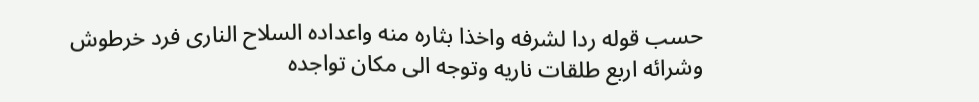حسب قوله ردا لشرفه واخذا بثاره منه واعداده السلاح النارى فرد خرطوش وشرائه اربع طلقات ناريه وتوجه الى مكان تواجده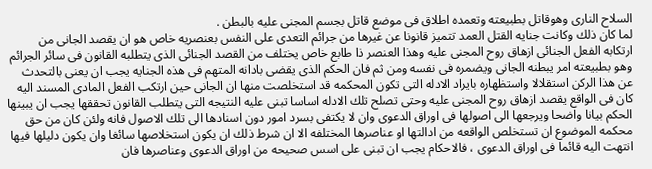السلاح النارى وهوقاتل بطبيعته وتعمده اطلاق فى موضع قاتل بجسم المجنى عليه بالبطن .
لما كان ذلك وكانت جنايه القتل العمد تتميز قانونا عن غيرها من جرائم التعدى على النفس بعنصريه خاص هو ان يقصد الجانى من ارتكابه الفعل الجنائى ازهاق روح المجنى عليه وهذا العنصر ذا طابع خاص يختلف من القصد الجنائى الذى يتطلبه القانون فى سائر الجرائم وهو بطبيعته امر يبطنه الجانى ويضمره فى نفسه ومن ثم فان الحكم الذى يقضى بادانه المتهم فى هذه الجنايه يجب ان يعنى بالتحدث عن هذا الركن استقلالا واستظهاره بايراد الادله التى تكون المحكمه قد استخلصت منها ان الجانى حين ارتكب الفعل المادى المسند اليه كان فى الواقع يقصد ازهاق روح المجنى عليه وحتى تصلح تلك الادله اساسا تبنى عليه النتيجه التى يتطلب القانون تحققها يجب ان يبينها الحكم بيانا واضحا ويرجعها الى اصولها فى اوراق الدعوى وان لا يكتفى بسرد امور دون اسنادها الى تلك الاصول فانه ولئن كان من حق محكمه الموضوع ان تستخلص الواقعه من ادالتها او عناصرها المختلفه الا ان شرط ذلك ان يكون استخلاصها سائغا وان يكون دليلها فيها انتهت اليه قائما فى اوراق الدعوى ، فالاحكام يجب ان تبنى على اسس صحيحه من اوراق الدعوى وعناصرها فان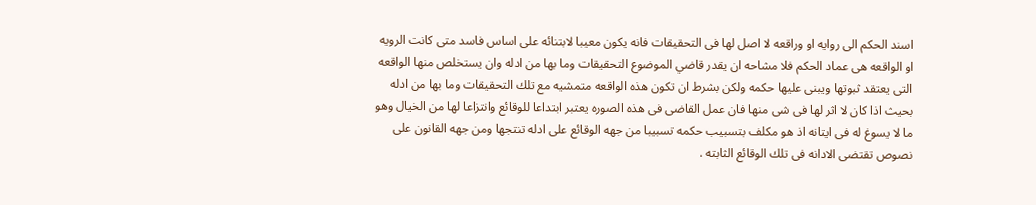اسند الحكم الى روايه او وراقعه لا اصل لها فى التحقيقات فانه يكون معيبا لابتنائه على اساس فاسد متى كانت الرويه او الواقعه هى عماد الحكم فلا مشاحه ان يقدر قاضي الموضوع التحقيقات وما بها من ادله وان يستخلص منها الواقعه التى يعتقد ثبوتها ويبنى عليها حكمه ولكن بشرط ان تكون هذه الواقعه متمشيه مع تلك التحقيقات وما بها من ادله بحيث اذا كان لا اثر لها فى شى منها فان عمل القاضى فى هذه الصوره يعتبر ابتداعا للوقائع وانتزاعا لها من الخيال وهو ما لا يسوغ له فى ايتانه اذ هو مكلف بتسبيب حكمه تسبيبا من جهه الوقائع على ادله تنتجها ومن جهه القانون على نصوص تقتضى الادانه فى تلك الوقائع الثابته .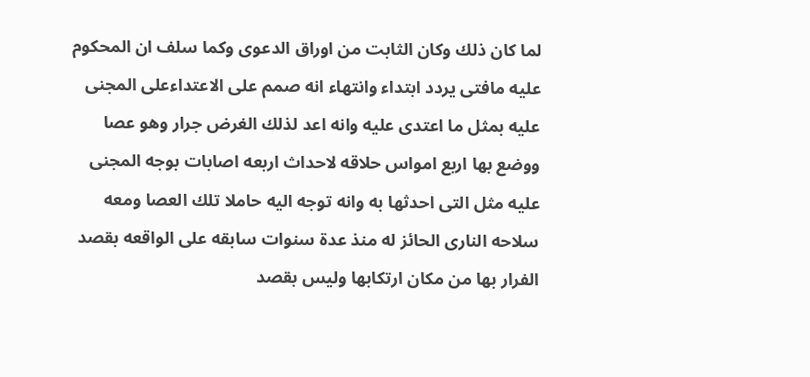لما كان ذلك وكان الثابت من اوراق الدعوى وكما سلف ان المحكوم عليه مافتى يردد ابتداء وانتهاء انه صمم على الاعتداءعلى المجنى عليه بمثل ما اعتدى عليه وانه اعد لذلك الغرض جرار وهو عصا ووضع بها اربع امواس حلاقه لاحداث اربعه اصابات بوجه المجنى عليه مثل التى احدثها به وانه توجه اليه حاملا تلك العصا ومعه سلاحه النارى الحائز له منذ عدة سنوات سابقه على الواقعه بقصد الفرار بها من مكان ارتكابها وليس بقصد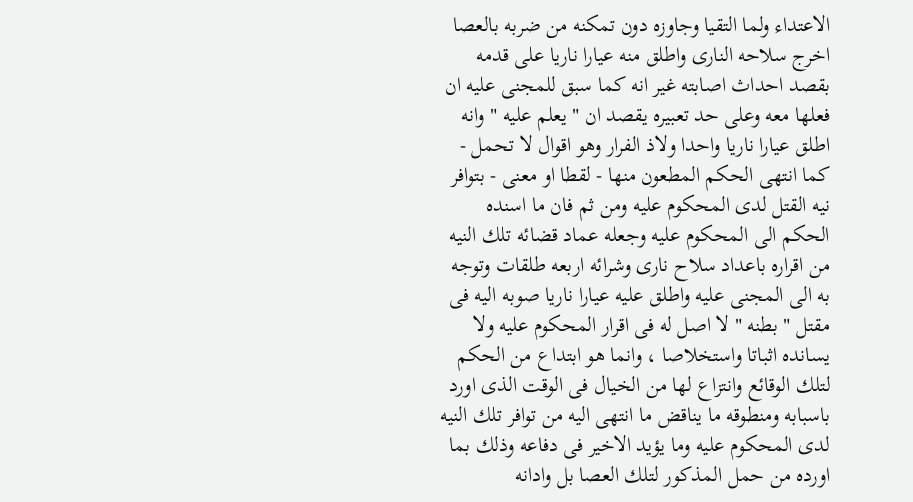الاعتداء ولما التقيا وجاوزه دون تمكنه من ضربه بالعصا اخرج سلاحه النارى واطلق منه عيارا ناريا على قدمه بقصد احداث اصابته غير انه كما سبق للمجنى عليه ان فعلها معه وعلى حد تعبيره يقصد ان " يعلم عليه " وانه اطلق عيارا ناريا واحدا ولاذ الفرار وهو اقوال لا تحمل - كما انتهى الحكم المطعون منها - لقطا او معنى - بتوافر نيه القتل لدى المحكوم عليه ومن ثم فان ما اسنده الحكم الى المحكوم عليه وجعله عماد قضائه تلك النيه من اقراره باعداد سلاح نارى وشرائه اربعه طلقات وتوجه به الى المجنى عليه واطلق عليه عيارا ناريا صوبه اليه فى مقتل " بطنه " لا اصل له فى اقرار المحكوم عليه ولا يسانده اثباتا واستخلاصا ، وانما هو ابتداع من الحكم لتلك الوقائع وانتزاع لها من الخيال فى الوقت الذى اورد باسبابه ومنطوقه ما يناقض ما انتهى اليه من توافر تلك النيه لدى المحكوم عليه وما يؤيد الاخير فى دفاعه وذلك بما اورده من حمل المذكور لتلك العصا بل وادانه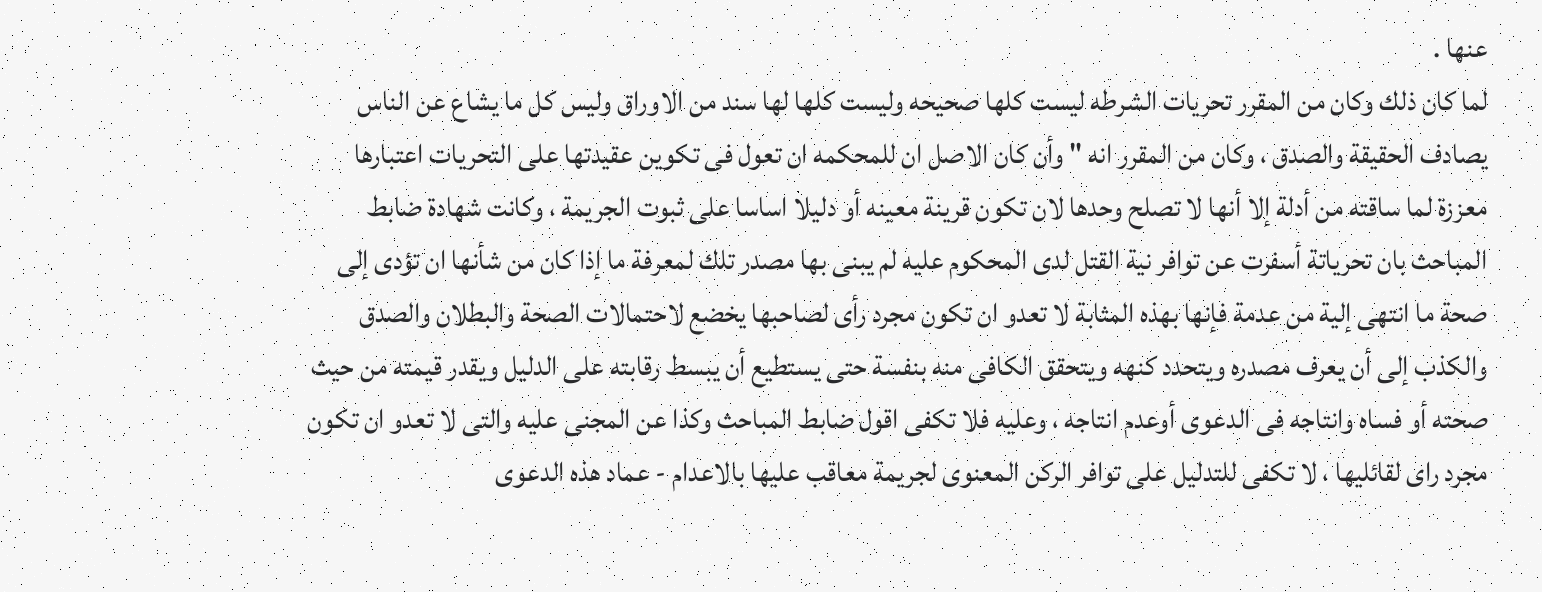عنها .
لما كان ذلك وكان من المقرر تحريات الشرطه ليست كلها صحيحه وليست كلها لها سند من الاوراق وليس كل ما يشاع عن الناس يصادف الحقيقة والصدق ، وكان من المقرر انه " وأن كان الاصل ان للمحكمه ان تعول فى تكوين عقيدتها على التحريات اعتبارها معززة لما ساقته من أدلة إلا أنها لا تصلح وحدها لان تكون قرينة معينه أو دليلا اساسا على ثبوت الجريمة ، وكانت شهادة ضابط المباحث بان تحرياتة أسفرت عن توافر نية القتل لدى المحكوم عليه لم يبنى بها مصدر تلك لمعرفة ما إذا كان من شأنها ان تؤدى إلى صحة ما انتهى إلية من عدمة فإنها بهذه المثابة لا تعدو ان تكون مجرد رأى لصاحبها يخضع لاحتمالات الصحة والبطلان والصدق والكذب إلى أن يعرف مصدره ويتحدد كنهه ويتحقق الكافى منه بنفسة حتى يستطيع أن يبسط رقابته على الدليل ويقدر قيمته من حيث صحته أو فساه وانتاجه فى الدعوى أوعدم انتاجه ، وعليه فلا تكفى اقول ضابط المباحث وكذا عن المجنى عليه والتى لا تعدو ان تكون مجرد راى لقائليها ، لا تكفى للتدليل على توافر الركن المعنوى لجريمة معاقب عليها بالاعدام - عماد هذه الدعوى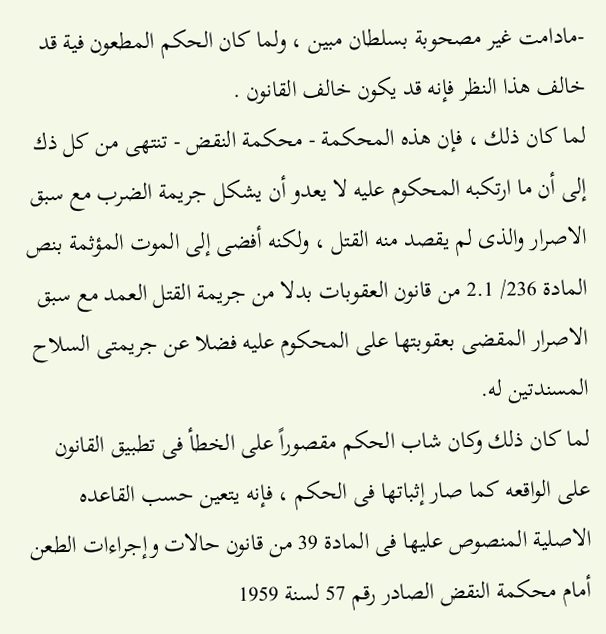-مادامت غير مصحوبة بسلطان مبين ، ولما كان الحكم المطعون فية قد خالف هذا النظر فإنه قد يكون خالف القانون .
لما كان ذلك ، فإن هذه المحكمة - محكمة النقض - تنتهى من كل ذك إلى أن ما ارتكبه المحكوم عليه لا يعدو أن يشكل جريمة الضرب مع سبق الاصرار والذى لم يقصد منه القتل ، ولكنه أفضى إلى الموت المؤثمة بنص المادة 236/ 2.1 من قانون العقوبات بدلا من جريمة القتل العمد مع سبق الاصرار المقضى بعقوبتها على المحكوم عليه فضلا عن جريمتى السلاح المسندتين له.
لما كان ذلك وكان شاب الحكم مقصوراً على الخطأ فى تطبيق القانون على الواقعه كما صار إثباتها فى الحكم ، فإنه يتعين حسب القاعده الاصلية المنصوص عليها فى المادة 39 من قانون حالات وإجراءات الطعن أمام محكمة النقض الصادر رقم 57 لسنة 1959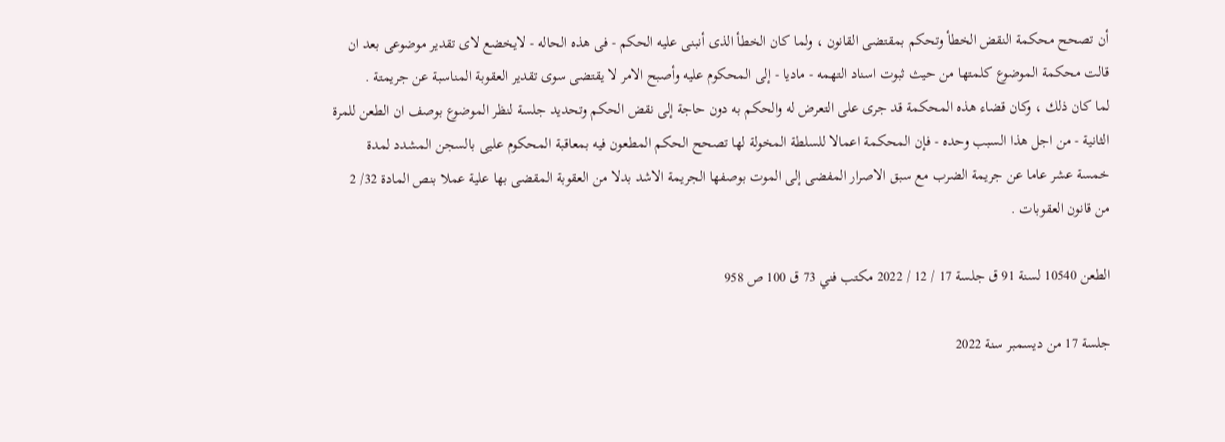أن تصحح محكمة النقض الخطأ وتحكم بمقتضى القانون ، ولما كان الخطأ الذى أنبنى عليه الحكم - فى هذه الحاله - لايخضع لاى تقدير موضوعى بعد ان قالت محكمة الموضوع كلمتها من حيث ثبوت اسناد التهمه - ماديا - إلى المحكوم عليه وأصبح الامر لا يقتضى سوى تقدير العقوبة المناسبة عن جريمتة .
لما كان ذلك ، وكان قضاء هذه المحكمة قد جرى على التعرض له والحكم به دون حاجة إلى نقض الحكم وتحديد جلسة لنظر الموضوع بوصف ان الطعن للمرة الثانية - من اجل هذا السبب وحده - فإن المحكمة اعمالا للسلطة المخولة لها تصحح الحكم المطعون فيه بمعاقبة المحكوم عليى بالسجن المشدد لمدة خمسة عشر عاما عن جريمة الضرب مع سبق الاصرار المفضى إلى الموت بوصفها الجريمة الاشد بدلا من العقوبة المقضى بها علية عملا بنص المادة 32/ 2 من قانون العقوبات .

الطعن 10540 لسنة 91 ق جلسة 17 / 12 / 2022 مكتب فني 73 ق 100 ص 958

جلسة 17 من ديسمبر سنة 2022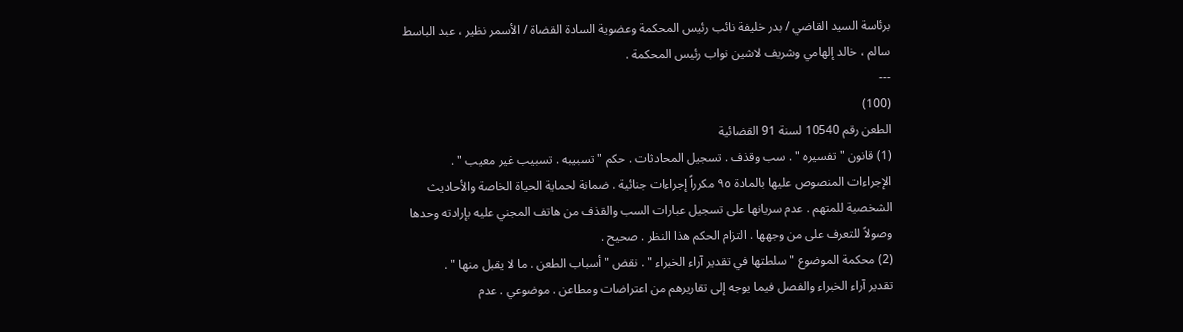برئاسة السيد القاضي / بدر خليفة نائب رئيس المحكمة وعضوية السادة القضاة / الأسمر نظير ، عبد الباسط سالم ، خالد إلهامي وشريف لاشين نواب رئيس المحكمة .
---
(100)
الطعن رقم 10540 لسنة 91 القضائية
(1) قانون " تفسيره " . سب وقذف . تسجيل المحادثات . حكم " تسبيبه . تسبيب غير معيب " .
الإجراءات المنصوص عليها بالمادة ٩٥ مكرراً إجراءات جنائية . ضمانة لحماية الحياة الخاصة والأحاديث الشخصية للمتهم . عدم سريانها على تسجيل عبارات السب والقذف من هاتف المجني عليه بإرادته وحدها وصولاً للتعرف على من وجهها . التزام الحكم هذا النظر . صحيح .
(2) محكمة الموضوع " سلطتها في تقدير آراء الخبراء " . نقض " أسباب الطعن . ما لا يقبل منها " .
تقدير آراء الخبراء والفصل فيما يوجه إلى تقاريرهم من اعتراضات ومطاعن . موضوعي . عدم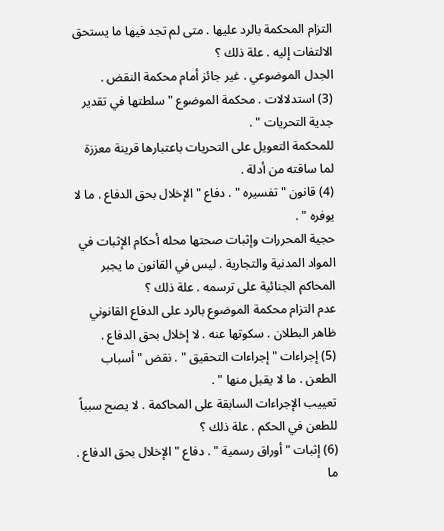التزام المحكمة بالرد عليها . متى لم تجد فيها ما يستحق الالتفات إليه . علة ذلك ؟
الجدل الموضوعي . غير جائز أمام محكمة النقض .
(3) استدلالات . محكمة الموضوع " سلطتها في تقدير جدية التحريات " .
للمحكمة التعويل على التحريات باعتبارها قرينة معززة لما ساقته من أدلة .
(4) قانون " تفسيره " . دفاع " الإخلال بحق الدفاع . ما لا يوفره " .
حجية المحررات وإثبات صحتها محله أحكام الإثبات في المواد المدنية والتجارية . ليس في القانون ما يجبر المحاكم الجنائية على ترسمه . علة ذلك ؟
عدم التزام محكمة الموضوع بالرد على الدفاع القانوني ظاهر البطلان . سكوتها عنه . لا إخلال بحق الدفاع .
(5) إجراءات " إجراءات التحقيق " . نقض " أسباب الطعن . ما لا يقبل منها " .
تعييب الإجراءات السابقة على المحاكمة . لا يصح سبباً للطعن في الحكم . علة ذلك ؟
(6) إثبات " أوراق رسمية " . دفاع " الإخلال بحق الدفاع . ما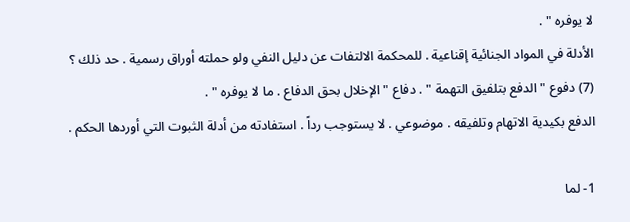لا يوفره " .
الأدلة في المواد الجنائية إقناعية . للمحكمة الالتفات عن دليل النفي ولو حملته أوراق رسمية . حد ذلك ؟
(7) دفوع " الدفع بتلفيق التهمة " . دفاع " الإخلال بحق الدفاع . ما لا يوفره " .
الدفع بكيدية الاتهام وتلفيقه . موضوعي . لا يستوجب رداً . استفادته من أدلة الثبوت التي أوردها الحكم .

1- لما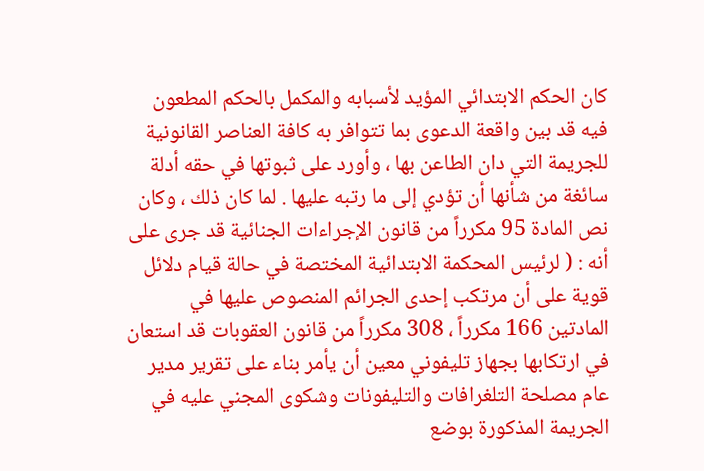كان الحكم الابتدائي المؤيد لأسبابه والمكمل بالحكم المطعون فيه قد بين واقعة الدعوى بما تتوافر به كافة العناصر القانونية للجريمة التي دان الطاعن بها ، وأورد على ثبوتها في حقه أدلة سائغة من شأنها أن تؤدي إلى ما رتبه عليها . لما كان ذلك ، وكان نص المادة 95 مكرراً من قانون الإجراءات الجنائية قد جرى على أنه : ( لرئيس المحكمة الابتدائية المختصة في حالة قيام دلائل قوية على أن مرتكب إحدى الجرائم المنصوص عليها في المادتين 166 مكرراً ، 308 مكرراً من قانون العقوبات قد استعان في ارتكابها بجهاز تليفوني معين أن يأمر بناء على تقرير مدير عام مصلحة التلغرافات والتليفونات وشكوى المجني عليه في الجريمة المذكورة بوضع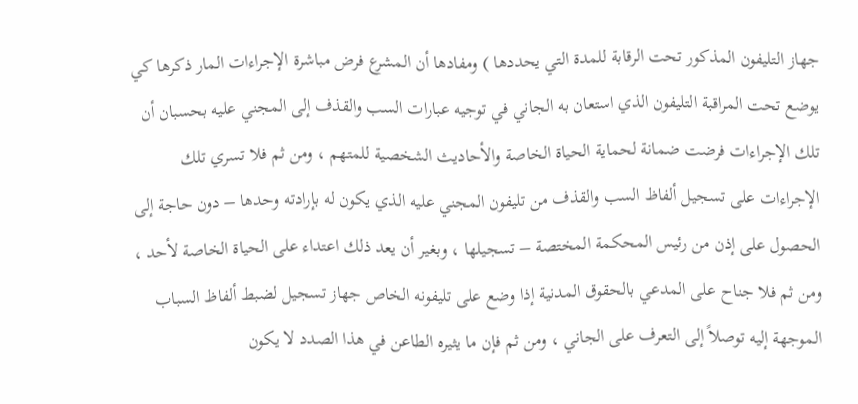جهاز التليفون المذكور تحت الرقابة للمدة التي يحددها ) ومفادها أن المشرع فرض مباشرة الإجراءات المار ذكرها كي يوضع تحت المراقبة التليفون الذي استعان به الجاني في توجيه عبارات السب والقذف إلى المجني عليه بحسبان أن تلك الإجراءات فرضت ضمانة لحماية الحياة الخاصة والأحاديث الشخصية للمتهم ، ومن ثم فلا تسري تلك الإجراءات على تسجيل ألفاظ السب والقذف من تليفون المجني عليه الذي يكون له بإرادته وحدها – دون حاجة إلى الحصول على إذن من رئيس المحكمة المختصة – تسجيلها ، وبغير أن يعد ذلك اعتداء على الحياة الخاصة لأحد ، ومن ثم فلا جناح على المدعي بالحقوق المدنية إذا وضع على تليفونه الخاص جهاز تسجيل لضبط ألفاظ السباب الموجهة إليه توصلاً إلى التعرف على الجاني ، ومن ثم فإن ما يثيره الطاعن في هذا الصدد لا يكون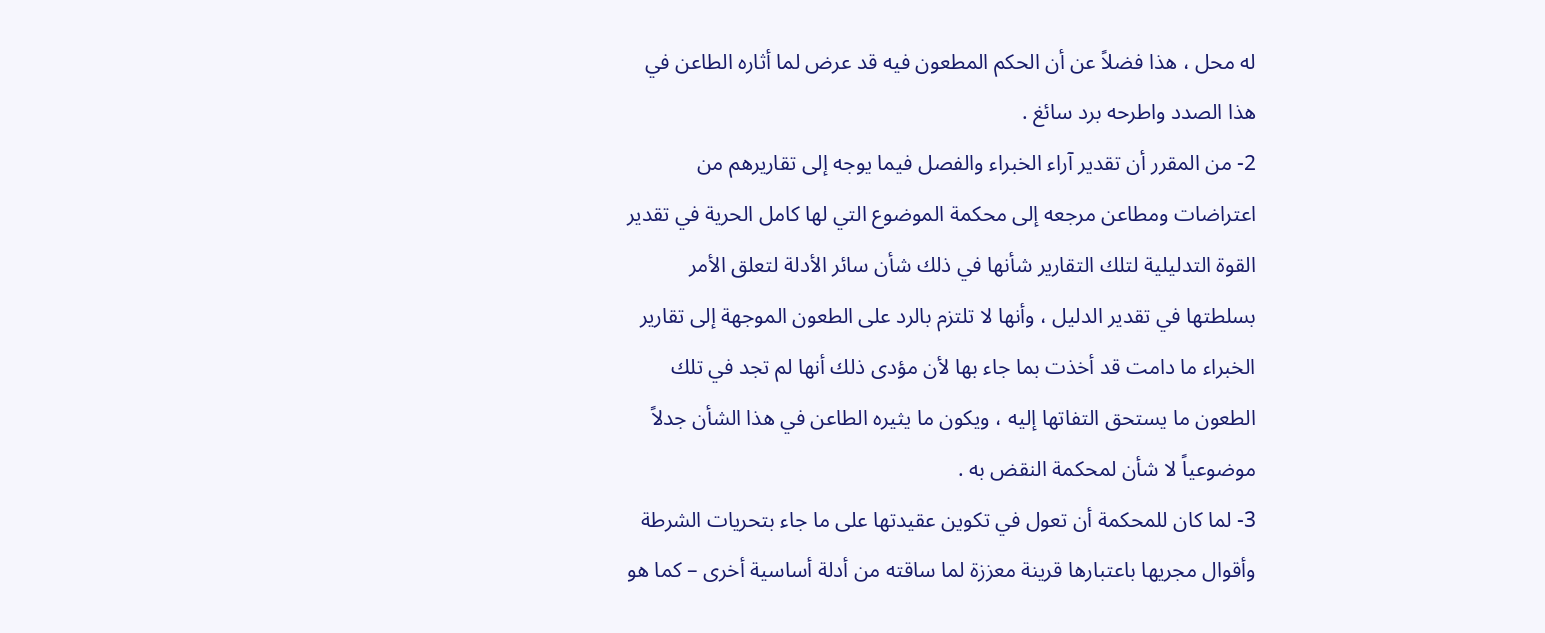له محل ، هذا فضلاً عن أن الحكم المطعون فيه قد عرض لما أثاره الطاعن في هذا الصدد واطرحه برد سائغ .
2- من المقرر أن تقدير آراء الخبراء والفصل فيما يوجه إلى تقاريرهم من اعتراضات ومطاعن مرجعه إلى محكمة الموضوع التي لها كامل الحرية في تقدير القوة التدليلية لتلك التقارير شأنها في ذلك شأن سائر الأدلة لتعلق الأمر بسلطتها في تقدير الدليل ، وأنها لا تلتزم بالرد على الطعون الموجهة إلى تقارير الخبراء ما دامت قد أخذت بما جاء بها لأن مؤدى ذلك أنها لم تجد في تلك الطعون ما يستحق التفاتها إليه ، ويكون ما يثيره الطاعن في هذا الشأن جدلاً موضوعياً لا شأن لمحكمة النقض به .
3- لما كان للمحكمة أن تعول في تكوين عقيدتها على ما جاء بتحريات الشرطة وأقوال مجريها باعتبارها قرينة معززة لما ساقته من أدلة أساسية أخرى – كما هو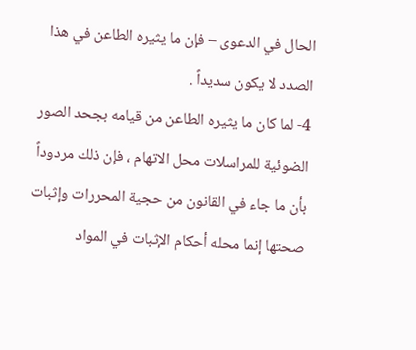الحال في الدعوى – فإن ما يثيره الطاعن في هذا الصدد لا يكون سديداً .
4- لما كان ما يثيره الطاعن من قيامه بجحد الصور الضوئية للمراسلات محل الاتهام ، فإن ذلك مردوداً بأن ما جاء في القانون من حجية المحررات وإثبات صحتها إنما محله أحكام الإثبات في المواد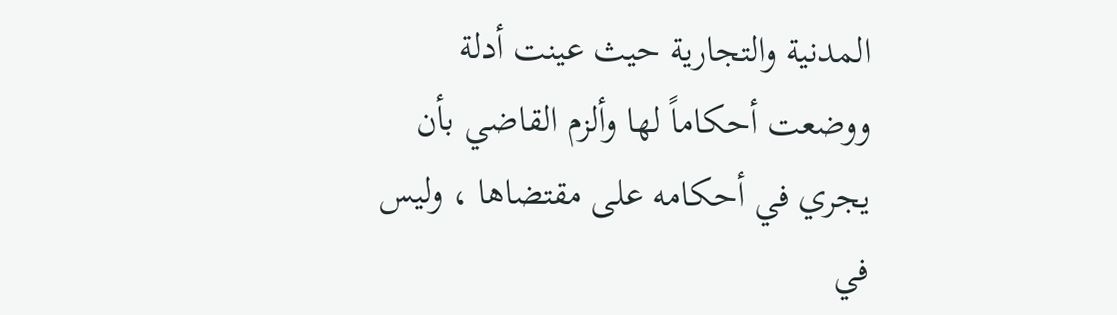المدنية والتجارية حيث عينت أدلة ووضعت أحكاماً لها وألزم القاضي بأن يجري في أحكامه على مقتضاها ، وليس في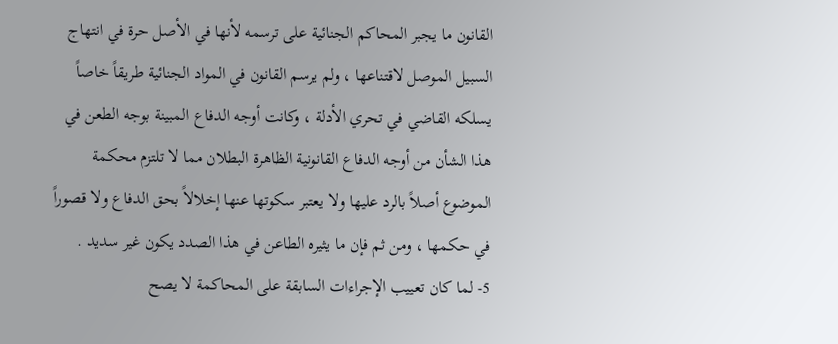القانون ما يجبر المحاكم الجنائية على ترسمه لأنها في الأصل حرة في انتهاج السبيل الموصل لاقتناعها ، ولم يرسم القانون في المواد الجنائية طريقاً خاصاً يسلكه القاضي في تحري الأدلة ، وكانت أوجه الدفاع المبينة بوجه الطعن في هذا الشأن من أوجه الدفاع القانونية الظاهرة البطلان مما لا تلتزم محكمة الموضوع أصلاً بالرد عليها ولا يعتبر سكوتها عنها إخلالاً بحق الدفاع ولا قصوراً في حكمها ، ومن ثم فإن ما يثيره الطاعن في هذا الصدد يكون غير سديد .
5- لما كان تعييب الإجراءات السابقة على المحاكمة لا يصح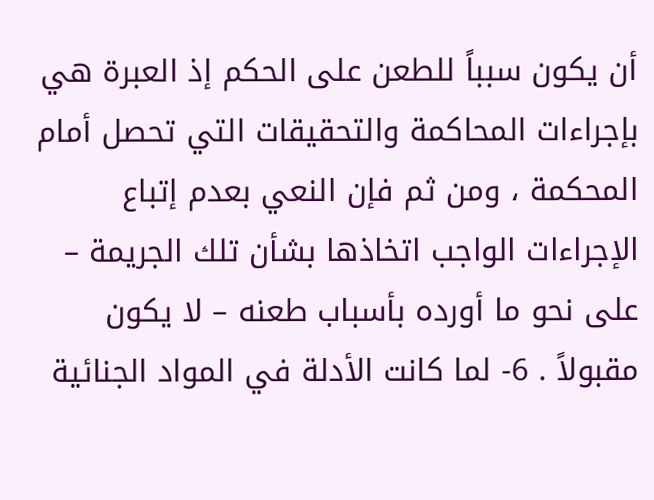أن يكون سبباً للطعن على الحكم إذ العبرة هي بإجراءات المحاكمة والتحقيقات التي تحصل أمام المحكمة ، ومن ثم فإن النعي بعدم إتباع الإجراءات الواجب اتخاذها بشأن تلك الجريمة – على نحو ما أورده بأسباب طعنه – لا يكون مقبولاً . 6- لما كانت الأدلة في المواد الجنائية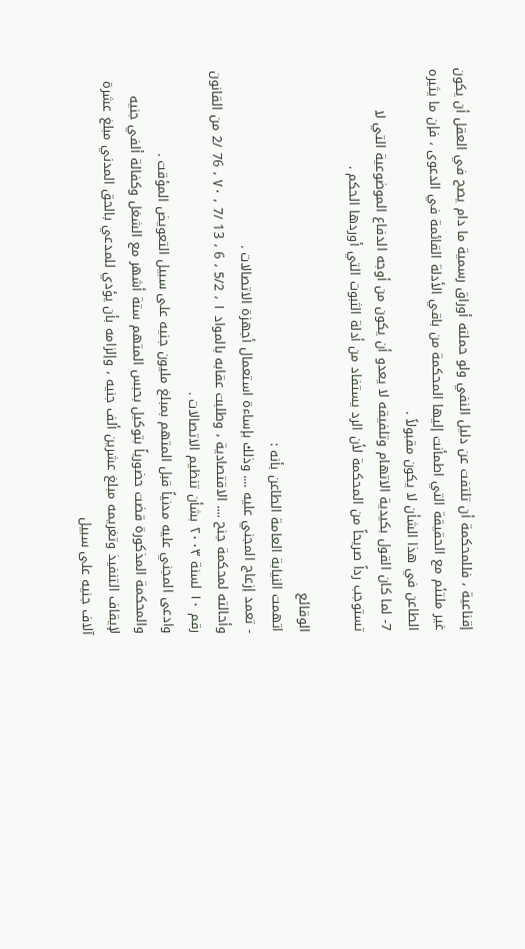إقناعية ، فللمحكمة أن تلتفت عن دليل النفي ولو حملته أوراق رسمية ما دام يصح في العقل أن يكون غير ملتئم مع الحقيقة التي اطمأنت إليها المحكمة من باقي الأدلة القائمة في الدعوى ، فإن ما يثيره الطاعن في هذا الشأن لا يكون مقبولاً .
7- لما كان القول بكيدية الاتهام وتلفيقه لا يعدو أن يكون من أوجه الدفاع الموضوعية التي لا تستوجب رداً صريحاً من المحكمة لأن الرد يستفاد من أدلة الثبوت التي أوردها الحكم .

الوقائع
اتهمت النيابة العامة الطاعن بأنه :
- تعمد إزعاج المجني عليه .... وذلك بإساءة استعمال أجهزة الاتصالات .
وأحالته لمحكمة جنح .... الاقتصادية ، وطلبت عقابه بالمواد ۱ ، 5/2 ، 6 ، 13 /7 ، ٧٠ ، 76 /2 من القانون رقم ۱۰ لسنة ۲۰۰۳ بشأن تنظيم الاتصالات .
وادعى المجني عليه مدنياً قبل المتهم بمبلغ مليون جنيه على سبيل التعويض المؤقت .
والمحكمة المذكورة قضت حضورياً بتوكيل بحبس المتهم ستة أشهر مع الشغل وكفالة ألفي جنيه لإيقاف التنفيذ وتغريمه مبلغ عشرين ألف جنيه ، وإلزامه بأن يؤدي للمدعي بالحق المدني مبلغ عشرة آلاف جنيه على سبيل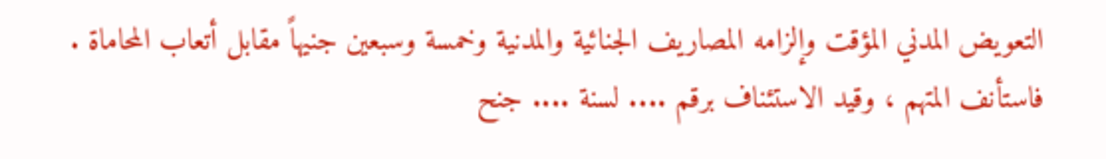التعويض المدني المؤقت وإلزامه المصاريف الجنائية والمدنية وخمسة وسبعين جنيهاً مقابل أتعاب المحاماة .
فاستأنف المتهم ، وقيد الاستئناف برقم .... لسنة .... جنح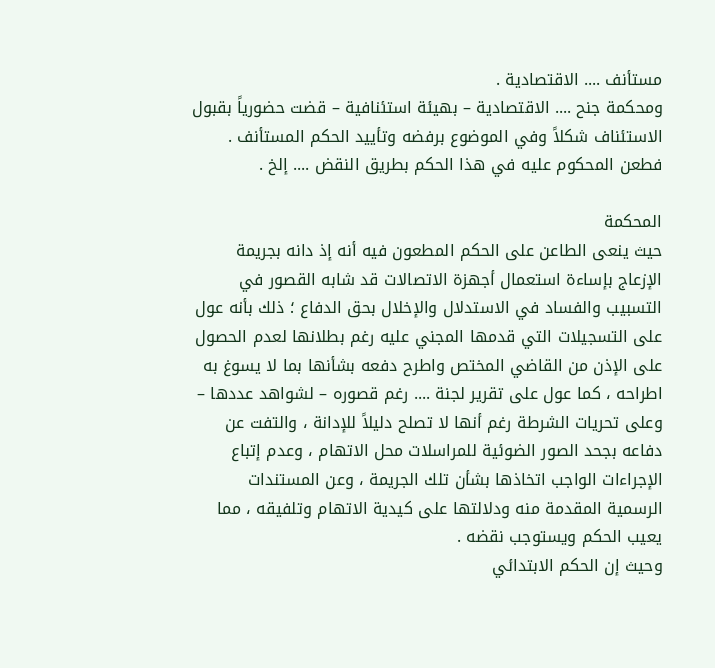مستأنف .... الاقتصادية .
ومحكمة جنح .... الاقتصادية – بهيئة استئنافية – قضت حضورياً بقبول الاستئناف شكلاً وفي الموضوع برفضه وتأييد الحكم المستأنف .
فطعن المحكوم عليه في هذا الحكم بطريق النقض .... إلخ .

المحكمة
حيث ينعى الطاعن على الحكم المطعون فيه أنه إذ دانه بجريمة الإزعاج بإساءة استعمال أجهزة الاتصالات قد شابه القصور في التسبيب والفساد في الاستدلال والإخلال بحق الدفاع ؛ ذلك بأنه عول على التسجيلات التي قدمها المجني عليه رغم بطلانها لعدم الحصول على الإذن من القاضي المختص واطرح دفعه بشأنها بما لا يسوغ به اطراحه ، كما عول على تقرير لجنة .... رغم قصوره – لشواهد عددها – وعلى تحريات الشرطة رغم أنها لا تصلح دليلاً للإدانة ، والتفت عن دفاعه بجحد الصور الضوئية للمراسلات محل الاتهام ، وعدم إتباع الإجراءات الواجب اتخاذها بشأن تلك الجريمة ، وعن المستندات الرسمية المقدمة منه ودلالتها على كيدية الاتهام وتلفيقه ، مما يعيب الحكم ويستوجب نقضه .
وحيث إن الحكم الابتدائي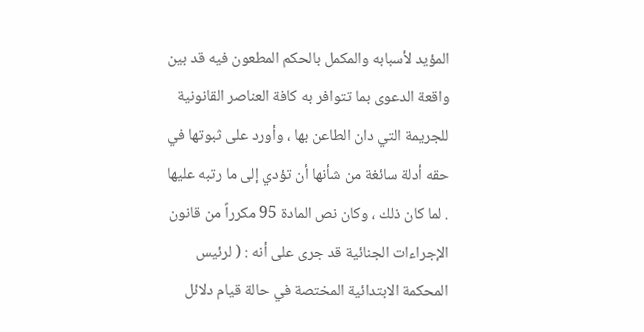المؤيد لأسبابه والمكمل بالحكم المطعون فيه قد بين واقعة الدعوى بما تتوافر به كافة العناصر القانونية للجريمة التي دان الطاعن بها ، وأورد على ثبوتها في حقه أدلة سائغة من شأنها أن تؤدي إلى ما رتبه عليها . لما كان ذلك ، وكان نص المادة 95 مكرراً من قانون الإجراءات الجنائية قد جرى على أنه : ( لرئيس المحكمة الابتدائية المختصة في حالة قيام دلائل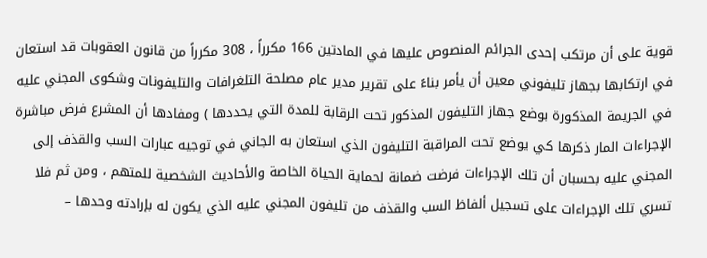قوية على أن مرتكب إحدى الجرائم المنصوص عليها في المادتين 166 مكرراً ، 308 مكرراً من قانون العقوبات قد استعان في ارتكابها بجهاز تليفوني معين أن يأمر بناءً على تقرير مدير عام مصلحة التلغرافات والتليفونات وشكوى المجني عليه في الجريمة المذكورة بوضع جهاز التليفون المذكور تحت الرقابة للمدة التي يحددها ) ومفادها أن المشرع فرض مباشرة الإجراءات المار ذكرها كي يوضع تحت المراقبة التليفون الذي استعان به الجاني في توجيه عبارات السب والقذف إلى المجني عليه بحسبان أن تلك الإجراءات فرضت ضمانة لحماية الحياة الخاصة والأحاديث الشخصية للمتهم ، ومن ثم فلا تسري تلك الإجراءات على تسجيل ألفاظ السب والقذف من تليفون المجني عليه الذي يكون له بإرادته وحدها –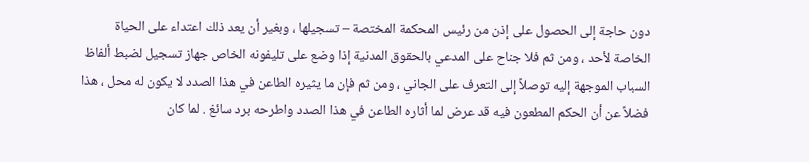دون حاجة إلى الحصول على إذن من رئيس المحكمة المختصة – تسجيلها ، وبغير أن يعد ذلك اعتداء على الحياة الخاصة لأحد ، ومن ثم فلا جناح على المدعي بالحقوق المدنية إذا وضع على تليفونه الخاص جهاز تسجيل لضبط ألفاظ السباب الموجهة إليه توصلاً إلى التعرف على الجاني ، ومن ثم فإن ما يثيره الطاعن في هذا الصدد لا يكون له محل ، هذا فضلاً عن أن الحكم المطعون فيه قد عرض لما أثاره الطاعن في هذا الصدد واطرحه برد سائغ . لما كان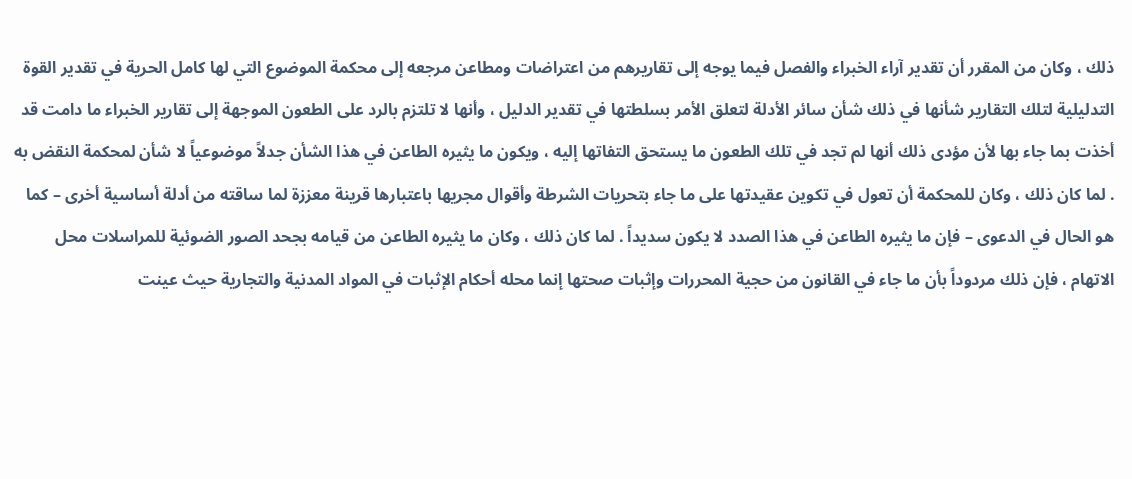ذلك ، وكان من المقرر أن تقدير آراء الخبراء والفصل فيما يوجه إلى تقاريرهم من اعتراضات ومطاعن مرجعه إلى محكمة الموضوع التي لها كامل الحرية في تقدير القوة التدليلية لتلك التقارير شأنها في ذلك شأن سائر الأدلة لتعلق الأمر بسلطتها في تقدير الدليل ، وأنها لا تلتزم بالرد على الطعون الموجهة إلى تقارير الخبراء ما دامت قد أخذت بما جاء بها لأن مؤدى ذلك أنها لم تجد في تلك الطعون ما يستحق التفاتها إليه ، ويكون ما يثيره الطاعن في هذا الشأن جدلاً موضوعياً لا شأن لمحكمة النقض به . لما كان ذلك ، وكان للمحكمة أن تعول في تكوين عقيدتها على ما جاء بتحريات الشرطة وأقوال مجريها باعتبارها قرينة معززة لما ساقته من أدلة أساسية أخرى – كما هو الحال في الدعوى – فإن ما يثيره الطاعن في هذا الصدد لا يكون سديداً . لما كان ذلك ، وكان ما يثيره الطاعن من قيامه بجحد الصور الضوئية للمراسلات محل الاتهام ، فإن ذلك مردوداً بأن ما جاء في القانون من حجية المحررات وإثبات صحتها إنما محله أحكام الإثبات في المواد المدنية والتجارية حيث عينت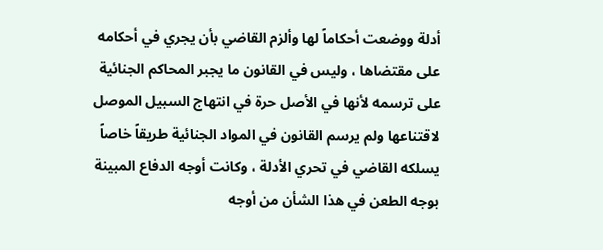أدلة ووضعت أحكاماً لها وألزم القاضي بأن يجري في أحكامه على مقتضاها ، وليس في القانون ما يجبر المحاكم الجنائية على ترسمه لأنها في الأصل حرة في انتهاج السبيل الموصل لاقتناعها ولم يرسم القانون في المواد الجنائية طريقاً خاصاً يسلكه القاضي في تحري الأدلة ، وكانت أوجه الدفاع المبينة بوجه الطعن في هذا الشأن من أوجه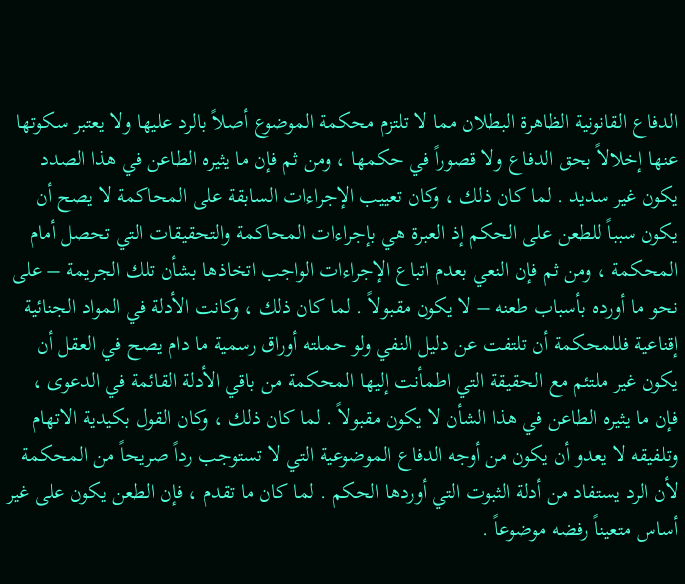الدفاع القانونية الظاهرة البطلان مما لا تلتزم محكمة الموضوع أصلاً بالرد عليها ولا يعتبر سكوتها عنها إخلالاً بحق الدفاع ولا قصوراً في حكمها ، ومن ثم فإن ما يثيره الطاعن في هذا الصدد يكون غير سديد . لما كان ذلك ، وكان تعييب الإجراءات السابقة على المحاكمة لا يصح أن يكون سبباً للطعن على الحكم إذ العبرة هي بإجراءات المحاكمة والتحقيقات التي تحصل أمام المحكمة ، ومن ثم فإن النعي بعدم اتباع الإجراءات الواجب اتخاذها بشأن تلك الجريمة – على نحو ما أورده بأسباب طعنه – لا يكون مقبولاً . لما كان ذلك ، وكانت الأدلة في المواد الجنائية إقناعية فللمحكمة أن تلتفت عن دليل النفي ولو حملته أوراق رسمية ما دام يصح في العقل أن يكون غير ملتئم مع الحقيقة التي اطمأنت إليها المحكمة من باقي الأدلة القائمة في الدعوى ، فإن ما يثيره الطاعن في هذا الشأن لا يكون مقبولاً . لما كان ذلك ، وكان القول بكيدية الاتهام وتلفيقه لا يعدو أن يكون من أوجه الدفاع الموضوعية التي لا تستوجب رداً صريحاً من المحكمة لأن الرد يستفاد من أدلة الثبوت التي أوردها الحكم . لما كان ما تقدم ، فإن الطعن يكون على غير أساس متعيناً رفضه موضوعاً .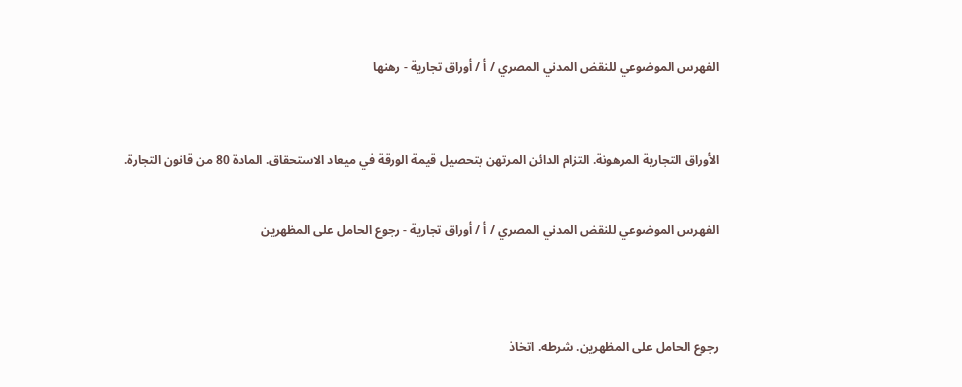الفهرس الموضوعي للنقض المدني المصري / أ / أوراق تجارية - رهنها



الأوراق التجارية المرهونة. التزام الدائن المرتهن بتحصيل قيمة الورقة في ميعاد الاستحقاق. المادة 80 من قانون التجارة.


الفهرس الموضوعي للنقض المدني المصري / أ / أوراق تجارية - رجوع الحامل على المظهرين




رجوع الحامل على المظهرين. شرطه. اتخاذ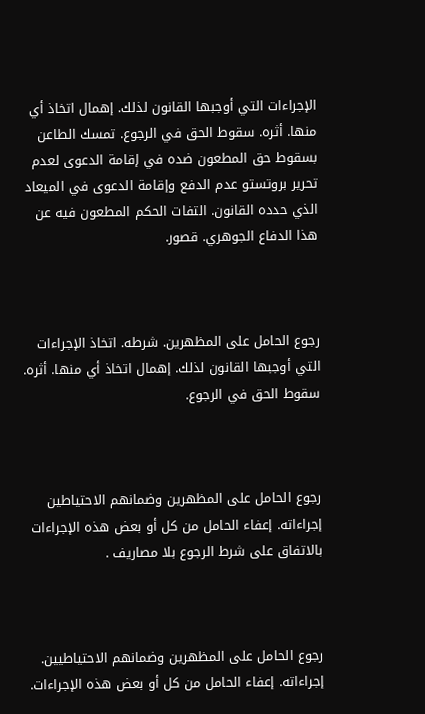الإجراءات التي أوجبها القانون لذلك. إهمال اتخاذ أي منها. أثره. سقوط الحق في الرجوع. تمسك الطاعن بسقوط حق المطعون ضده في إقامة الدعوى لعدم تحرير بروتستو عدم الدفع وإقامة الدعوى في الميعاد الذي حدده القانون. التفات الحكم المطعون فيه عن هذا الدفاع الجوهري. قصور.



رجوع الحامل على المظهرين. شرطه. اتخاذ الإجراءات التي أوجبها القانون لذلك. إهمال اتخاذ أي منها. أثره. سقوط الحق في الرجوع.



رجوع الحامل على المظهرين وضمانهم الاحتياطين إجراءاته. إعفاء الحامل من كل أو بعض هذه الإجراءات بالاتفاق على شرط الرجوع بلا مصاريف .



رجوع الحامل على المظهرين وضمانهم الاحتياطيين. إجراءاته. إعفاء الحامل من كل أو بعض هذه الإجراءات.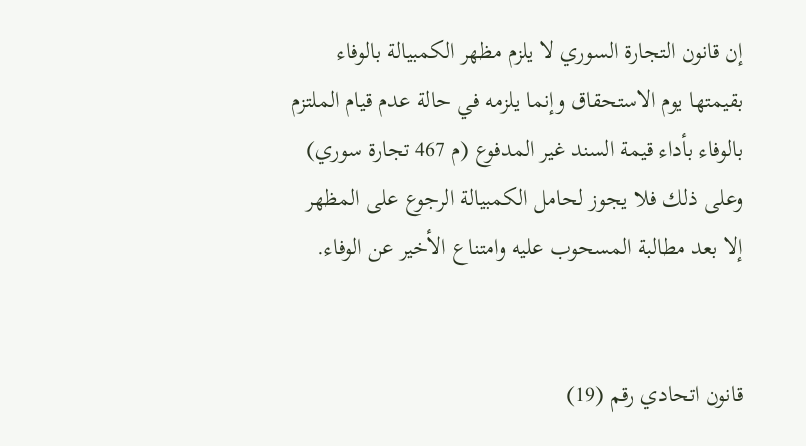إن قانون التجارة السوري لا يلزم مظهر الكمبيالة بالوفاء بقيمتها يوم الاستحقاق وإنما يلزمه في حالة عدم قيام الملتزم بالوفاء بأداء قيمة السند غير المدفوع (م 467 تجارة سوري) وعلى ذلك فلا يجوز لحامل الكمبيالة الرجوع على المظهر إلا بعد مطالبة المسحوب عليه وامتناع الأخير عن الوفاء.


قانون اتحادي رقم (19)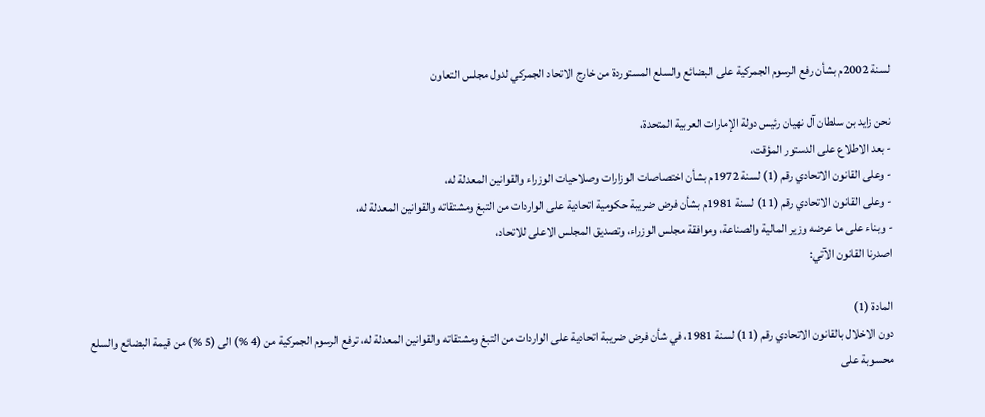لسنة 2002م بشأن رفع الرسوم الجمركية على البضائع والسلع المستوردة من خارج الاتحاد الجمركي لدول مجلس التعاون

نحن زايد بن سلطان آل نهيان رئيس دولة الإمارات العربية المتحدة،
- بعد الاطلاع على الدستور المؤقت،
- وعلى القانون الاتحادي رقم (1) لسنة 1972م بشأن اختصاصات الوزارات وصلاحيات الوزراء والقوانين المعدلة له،
- وعلى القانون الاتحادي رقم (11) لسنة 1981م بشأن فرض ضريبة حكومية اتحادية على الواردات من التبغ ومشتقاته والقوانين المعدلة له،
- وبناء على ما عرضه وزير المالية والصناعة، وموافقة مجلس الوزراء، وتصديق المجلس الاعلى للاتحاد،
اصدرنا القانون الآتي:

المادة (1)
دون الاخلال بالقانون الاتحادي رقم (11) لسنة 1981، في شأن فرض ضريبة اتحادية على الواردات من التبغ ومشتقاته والقوانين المعدلة له، ترفع الرسوم الجمركية من (4 %) الى (5 %) من قيمة البضائع والسلع محسوبة على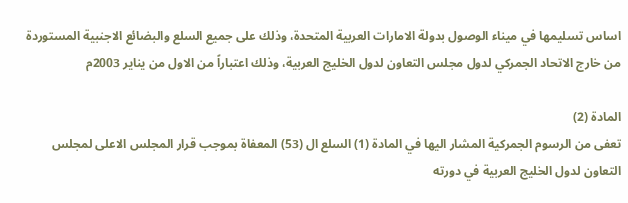اساس تسليمها في ميناء الوصول بدولة الامارات العربية المتحدة، وذلك على جميع السلع والبضائع الاجنبية المستوردة من خارج الاتحاد الجمركي لدول مجلس التعاون لدول الخليج العربية، وذلك اعتباراً من الاول من يناير 2003م

المادة (2)
تعفى من الرسوم الجمركية المشار اليها في المادة (1) السلع ال (53) المعفاة بموجب قرار المجلس الاعلى لمجلس التعاون لدول الخليج العربية في دورته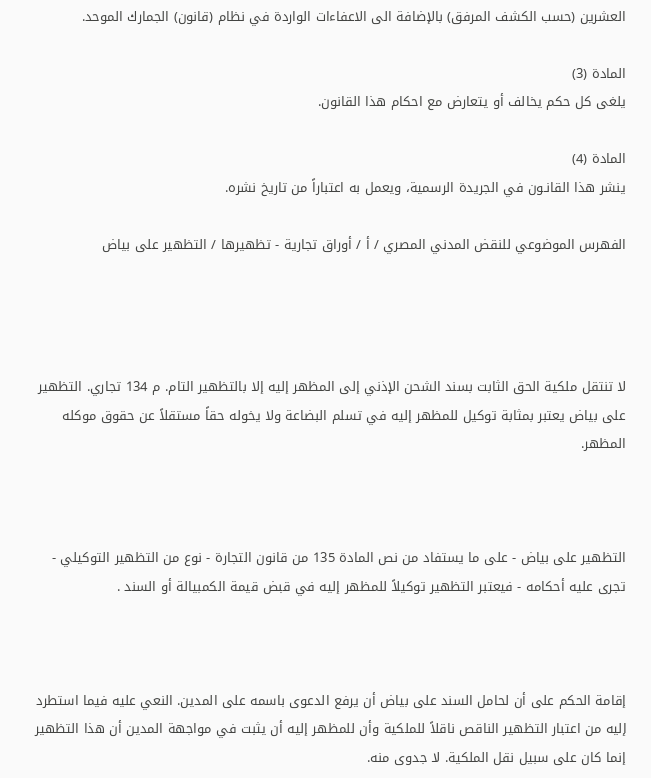العشرين (حسب الكشف المرفق) بالإضافة الى الاعفاءات الواردة في نظام (قانون) الجمارك الموحد.

المادة (3)
يلغى كل حكم يخالف أو يتعارض مع احكام هذا القانون.

المادة (4)
ينشر هذا القانـون في الجريدة الرسمية، ويعمل به اعتباراً من تاريخ نشره.

الفهرس الموضوعي للنقض المدني المصري / أ / أوراق تجارية - تظهيرها / التظهير على بياض




لا تنتقل ملكية الحق الثابت بسند الشحن الإذني إلى المظهر إليه إلا بالتظهير التام. م 134 تجاري. التظهير على بياض يعتبر بمثابة توكيل للمظهر إليه في تسلم البضاعة ولا يخوله حقاً مستقلاً عن حقوق موكله المظهر.



التظهير على بياض - على ما يستفاد من نص المادة 135 من قانون التجارة - نوع من التظهير التوكيلي - تجرى عليه أحكامه - فيعتبر التظهير توكيلاً للمظهر إليه في قبض قيمة الكمبيالة أو السند .



إقامة الحكم على أن لحامل السند على بياض أن يرفع الدعوى باسمه على المدين. النعي عليه فيما استطرد إليه من اعتبار التظهير الناقص ناقلاً للملكية وأن للمظهر إليه أن يثبت في مواجهة المدين أن هذا التظهير إنما كان على سبيل نقل الملكية. لا جدوى منه.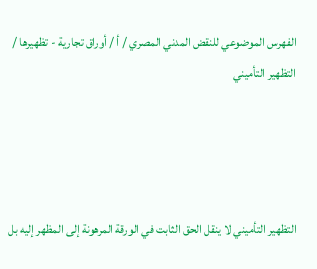الفهرس الموضوعي للنقض المدني المصري / أ / أوراق تجارية - تظهيرها / التظهير التأميني




التظهير التأميني لا ينقل الحق الثابت في الورقة المرهونة إلى المظهر إليه بل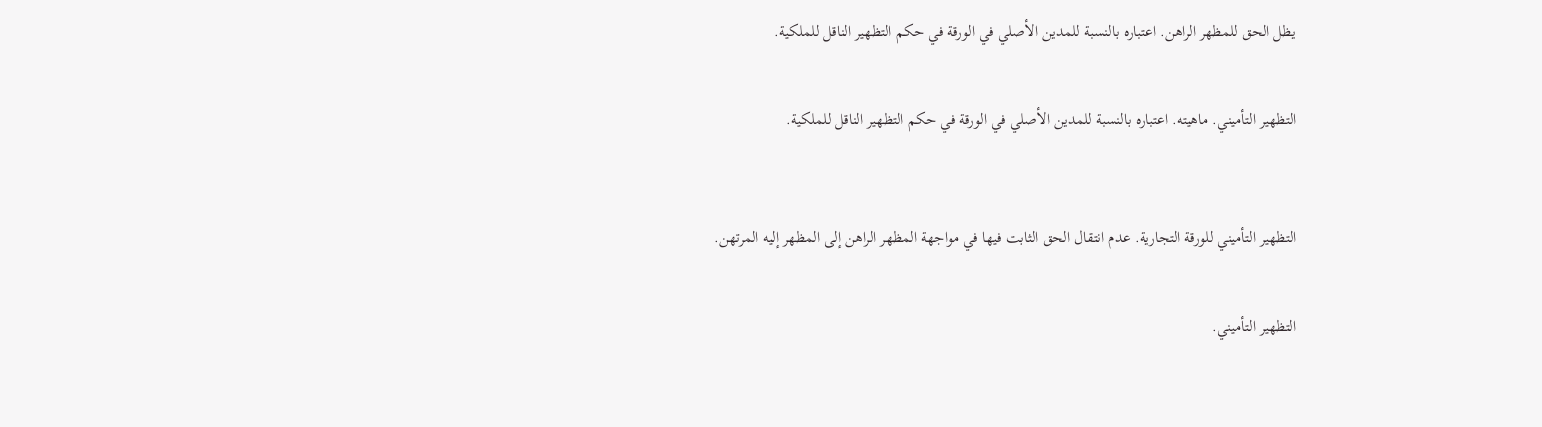يظل الحق للمظهر الراهن. اعتباره بالنسبة للمدين الأصلي في الورقة في حكم التظهير الناقل للملكية.


التظهير التأميني. ماهيته. اعتباره بالنسبة للمدين الأصلي في الورقة في حكم التظهير الناقل للملكية.



التظهير التأميني للورقة التجارية. عدم انتقال الحق الثابت فيها في مواجهة المظهر الراهن إلى المظهر إليه المرتهن.


التظهير التأميني.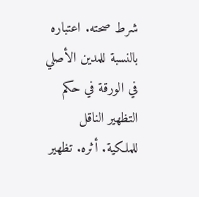شرط صحته. اعتباره بالنسبة للمدين الأصلي في الورقة في حكم التظهير الناقل للملكية. أثره. تظهير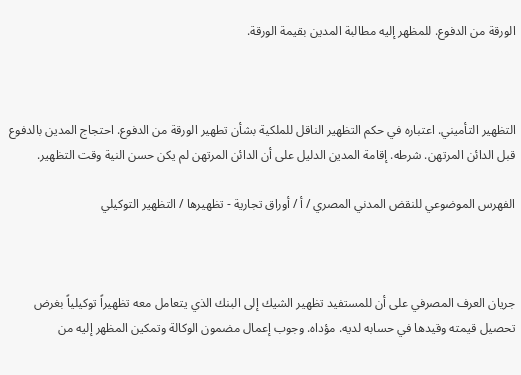الورقة من الدفوع. للمظهر إليه مطالبة المدين بقيمة الورقة.



التظهير التأميني. اعتباره في حكم التظهير الناقل للملكية بشأن تطهير الورقة من الدفوع. احتجاج المدين بالدفوع قبل الدائن المرتهن. شرطه. إقامة المدين الدليل على أن الدائن المرتهن لم يكن حسن النية وقت التظهير.

الفهرس الموضوعي للنقض المدني المصري / أ / أوراق تجارية - تظهيرها / التظهير التوكيلي



جريان العرف المصرفي على أن للمستفيد تظهير الشيك إلى البنك الذي يتعامل معه تظهيراً توكيلياً بغرض تحصيل قيمته وقيدها في حسابه لديه. مؤداه. وجوب إعمال مضمون الوكالة وتمكين المظهر إليه من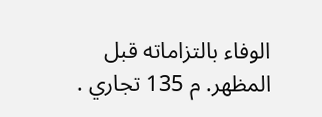الوفاء بالتزاماته قبل المظهر. م 135 تجاري .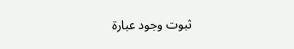ثبوت وجود عبارة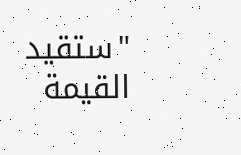"ستقيد القيمة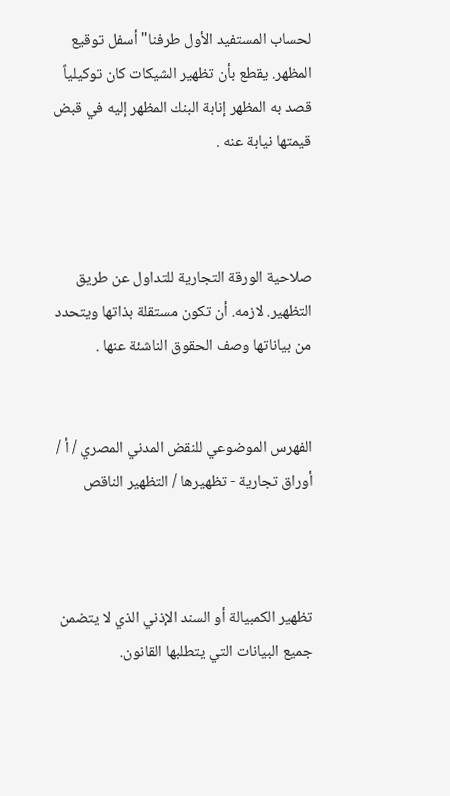لحساب المستفيد الأول طرفنا" أسفل توقيع المظهر. يقطع بأن تظهير الشيكات كان توكيلياً قصد به المظهر إنابة البنك المظهر إليه في قبض قيمتها نيابة عنه .



صلاحية الورقة التجارية للتداول عن طريق التظهير. لازمه. أن تكون مستقلة بذاتها ويتحدد من بياناتها وصف الحقوق الناشئة عنها .


الفهرس الموضوعي للنقض المدني المصري / أ / أوراق تجارية - تظهيرها / التظهير الناقص



تظهير الكمبيالة أو السند الإذني الذي لا يتضمن جميع البيانات التي يتطلبها القانون.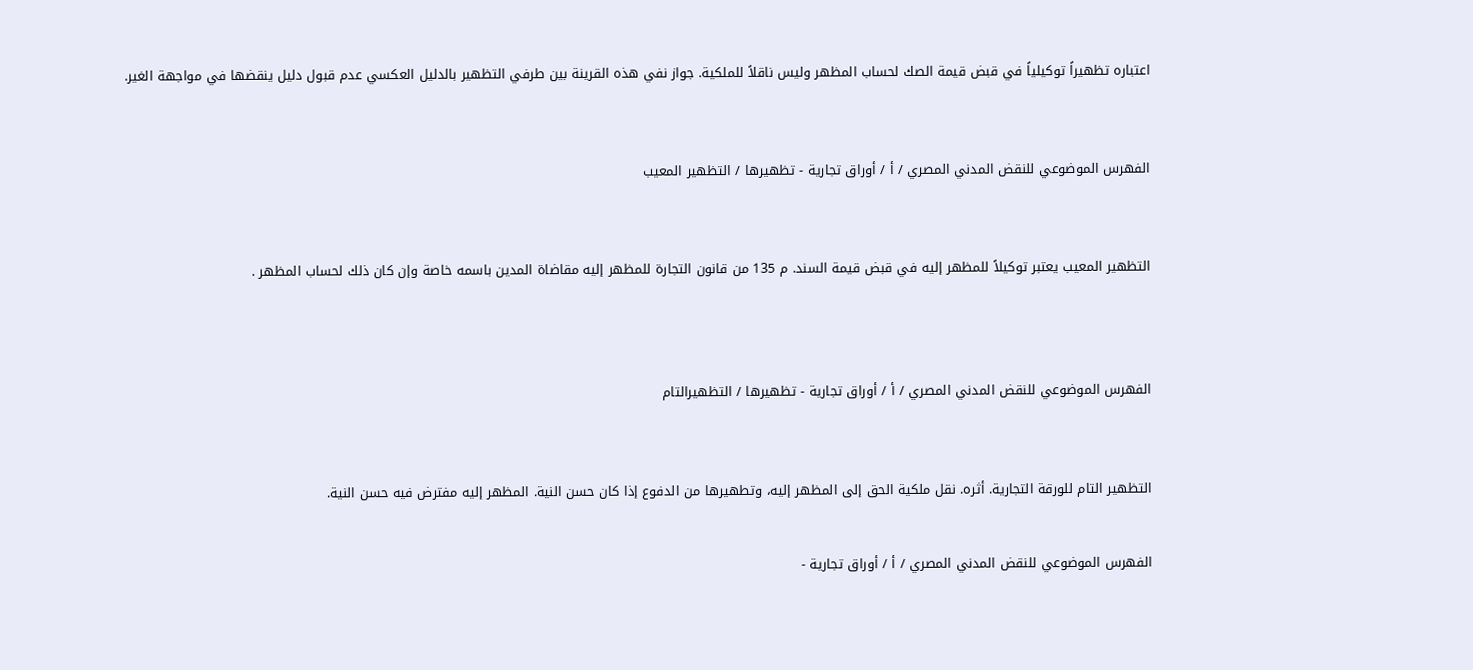اعتباره تظهيراً توكيلياً في قبض قيمة الصك لحساب المظهر وليس ناقلاً للملكية. جواز نفي هذه القرينة بين طرفي التظهير بالدليل العكسي عدم قبول دليل ينقضها في مواجهة الغير.



الفهرس الموضوعي للنقض المدني المصري / أ / أوراق تجارية - تظهيرها / التظهير المعيب



التظهير المعيب يعتبر توكيلاً للمظهر إليه في قبض قيمة السند. م 135 من قانون التجارة للمظهر إليه مقاضاة المدين باسمه خاصة وإن كان ذلك لحساب المظهر .




الفهرس الموضوعي للنقض المدني المصري / أ / أوراق تجارية - تظهيرها / التظهيرالتام



التظهير التام للورقة التجارية. أثره. نقل ملكية الحق إلى المظهر إليه، وتطهيرها من الدفوع إذا كان حسن النية. المظهر إليه مفترض فيه حسن النية.


الفهرس الموضوعي للنقض المدني المصري / أ / أوراق تجارية -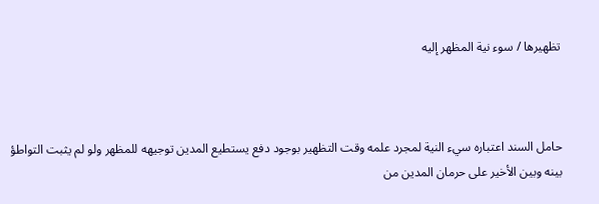تظهيرها / سوء نية المظهر إليه



حامل السند اعتباره سيء النية لمجرد علمه وقت التظهير بوجود دفع يستطيع المدين توجيهه للمظهر ولو لم يثبت التواطؤ بينه وبين الأخير على حرمان المدين من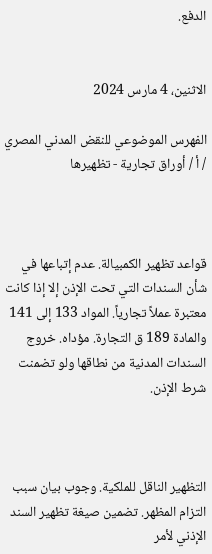الدفع.


الاثنين، 4 مارس 2024

الفهرس الموضوعي للنقض المدني المصري / أ / أوراق تجارية - تظهيرها



قواعد تظهير الكمبيالة. عدم إتباعها في شأن السندات التي تحت الإذن إلا إذا كانت معتبرة عملاً تجارياً. المواد 133 إلى 141 والمادة 189 ق التجارة. مؤداه. خروج السندات المدنية من نطاقها ولو تضمنت شرط الإذن.



التظهير الناقل للملكية. وجوب بيان سبب التزام المظهر. تضمين صيغة تظهير السند الإذني لأمر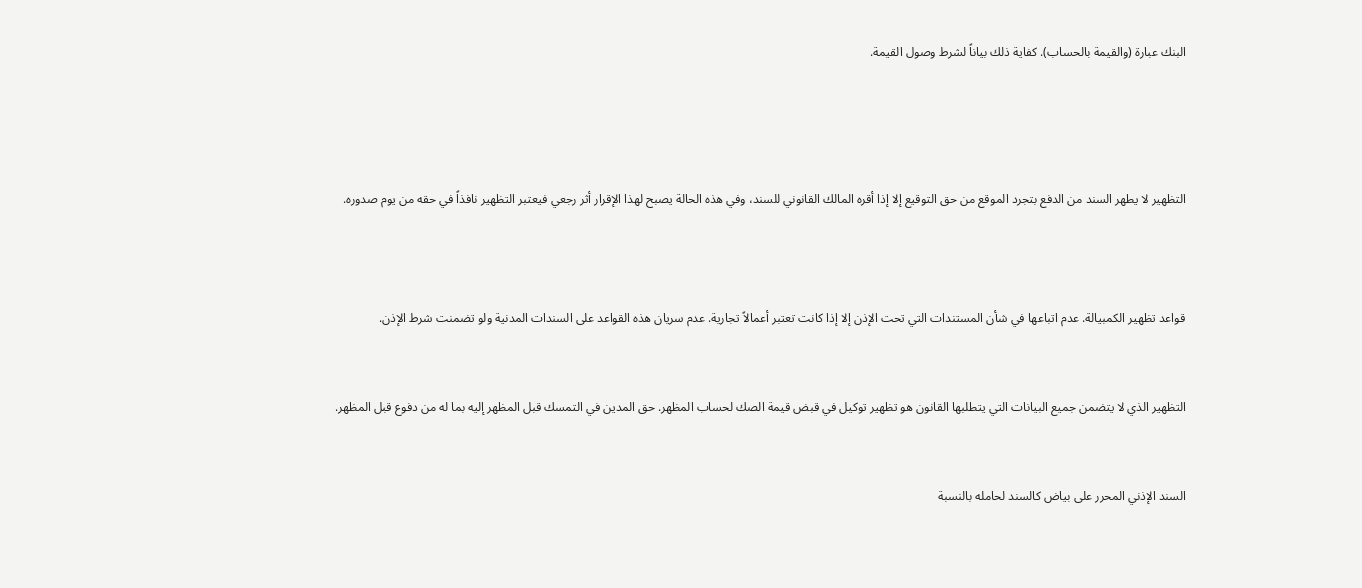البنك عبارة (والقيمة بالحساب). كفاية ذلك بياناً لشرط وصول القيمة.




التظهير لا يطهر السند من الدفع بتجرد الموقع من حق التوقيع إلا إذا أقره المالك القانوني للسند، وفي هذه الحالة يصبح لهذا الإقرار أثر رجعي فيعتبر التظهير نافذاً في حقه من يوم صدوره.



قواعد تظهير الكمبيالة. عدم اتباعها في شأن المستندات التي تحت الإذن إلا إذا كانت تعتبر أعمالاً تجارية. عدم سريان هذه القواعد على السندات المدنية ولو تضمنت شرط الإذن.


التظهير الذي لا يتضمن جميع البيانات التي يتطلبها القانون هو تظهير توكيل في قبض قيمة الصك لحساب المظهر. حق المدين في التمسك قبل المظهر إليه بما له من دفوع قبل المظهر.


السند الإذني المحرر على بياض كالسند لحامله بالنسبة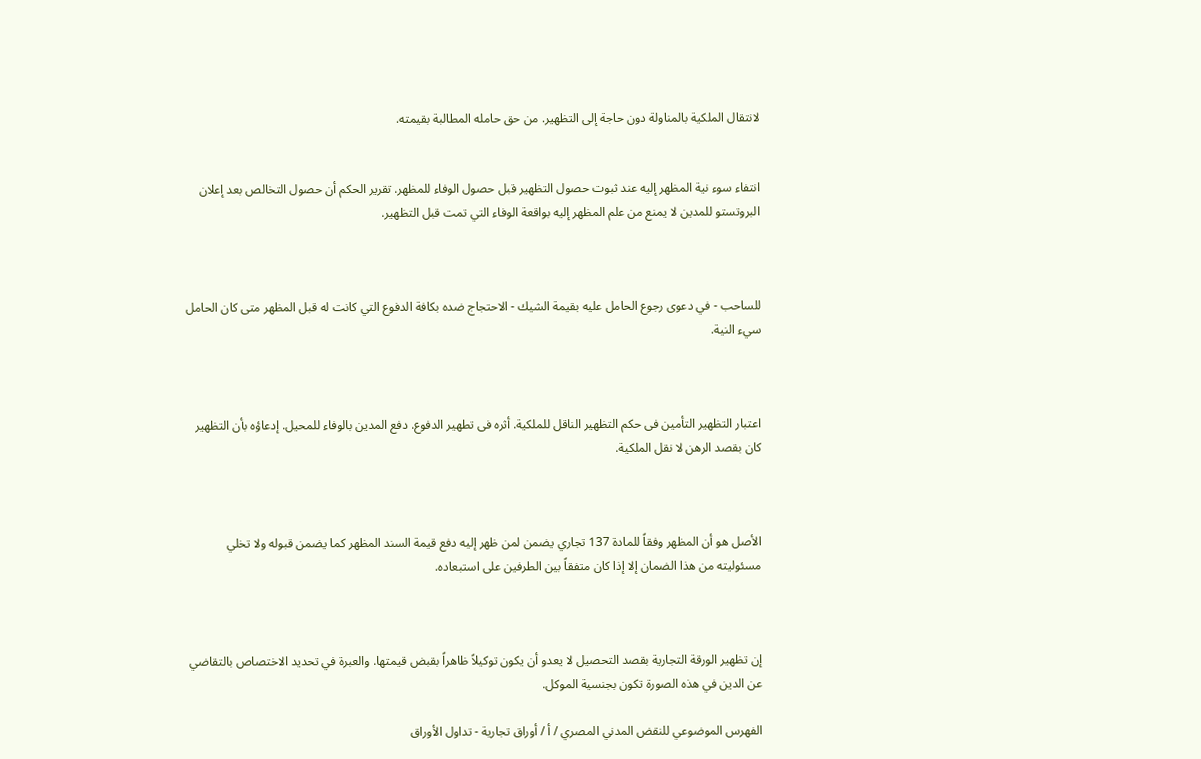لانتقال الملكية بالمناولة دون حاجة إلى التظهير. من حق حامله المطالبة بقيمته.


انتفاء سوء نية المظهر إليه عند ثبوت حصول التظهير قبل حصول الوفاء للمظهر. تقرير الحكم أن حصول التخالص بعد إعلان البروتستو للمدين لا يمنع من علم المظهر إليه بواقعة الوفاء التي تمت قبل التظهير.



للساحب - في دعوى رجوع الحامل عليه بقيمة الشيك - الاحتجاج ضده بكافة الدفوع التي كانت له قبل المظهر متى كان الحامل سيء النية.



اعتبار التظهير التأمين فى حكم التظهير الناقل للملكية. أثره فى تطهير الدفوع. دفع المدين بالوفاء للمحيل. إدعاؤه بأن التظهير كان بقصد الرهن لا نقل الملكية.



الأصل هو أن المظهر وفقاً للمادة 137 تجاري يضمن لمن ظهر إليه دفع قيمة السند المظهر كما يضمن قبوله ولا تخلي مسئوليته من هذا الضمان إلا إذا كان متفقاً بين الطرفين على استبعاده.



إن تظهير الورقة التجارية بقصد التحصيل لا يعدو أن يكون توكيلاً ظاهراً بقبض قيمتها. والعبرة في تحديد الاختصاص بالتقاضي عن الدين في هذه الصورة تكون بجنسية الموكل.

الفهرس الموضوعي للنقض المدني المصري / أ / أوراق تجارية - تداول الأوراق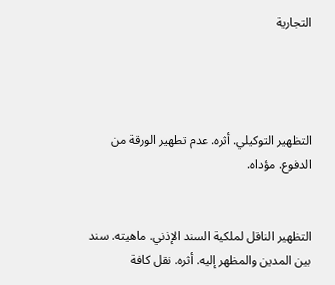التجارية




التظهير التوكيلي. أثره. عدم تطهير الورقة من الدفوع. مؤداه.


التظهير الناقل لملكية السند الإذني. ماهيته. سند بين المدين والمظهر إليه. أثره. نقل كافة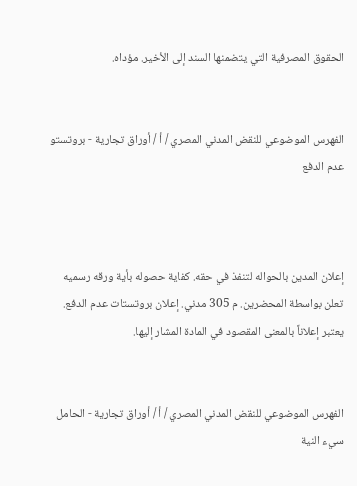الحقوق المصرفية التي يتضمنها السند إلى الأخير. مؤداه.


الفهرس الموضوعي للنقض المدني المصري / أ / أوراق تجارية - بروتستو عدم الدفع



إعلان المدين بالحواله لتنفذ في حقه. كفاية حصوله بأية ورقه رسميه تعلن بواسطة المحضرين. م 305 مدني. إعلان بروتستات عدم الدفع. يعتبر إعلاناً بالمعنى المقصود في المادة المشار إليها.


الفهرس الموضوعي للنقض المدني المصري / أ / أوراق تجارية - الحامل سيء النية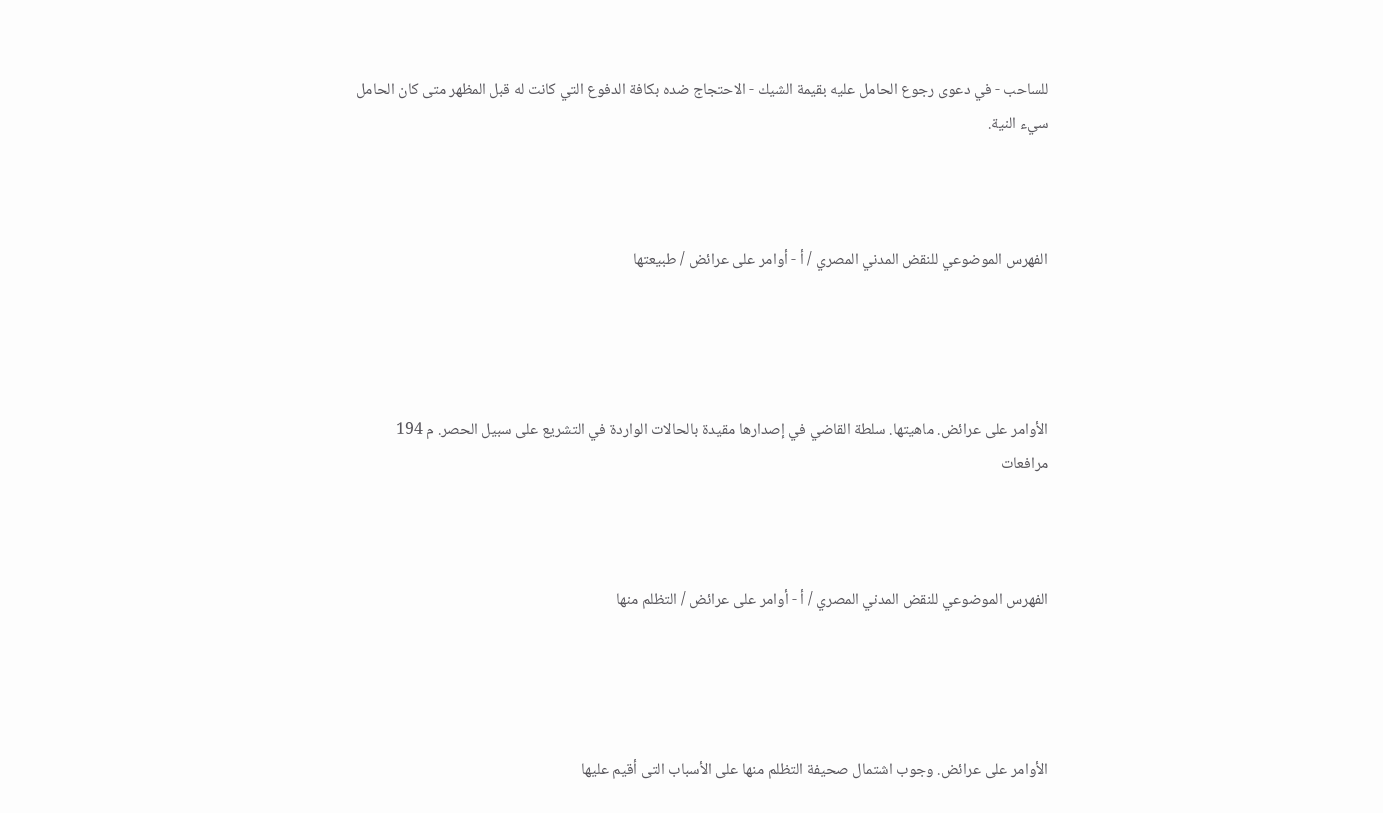للساحب - في دعوى رجوع الحامل عليه بقيمة الشيك - الاحتجاج ضده بكافة الدفوع التي كانت له قبل المظهر متى كان الحامل سيء النية.



الفهرس الموضوعي للنقض المدني المصري / أ - أوامر على عرائض / طبيعتها




الأوامر على عرائض. ماهيتها. سلطة القاضي في إصدارها مقيدة بالحالات الواردة في التشريع على سبيل الحصر. م 194 مرافعات



الفهرس الموضوعي للنقض المدني المصري / أ - أوامر على عرائض / التظلم منها




الأوامر على عرائض. وجوب اشتمال صحيفة التظلم منها على الأسباب التى أقيم عليها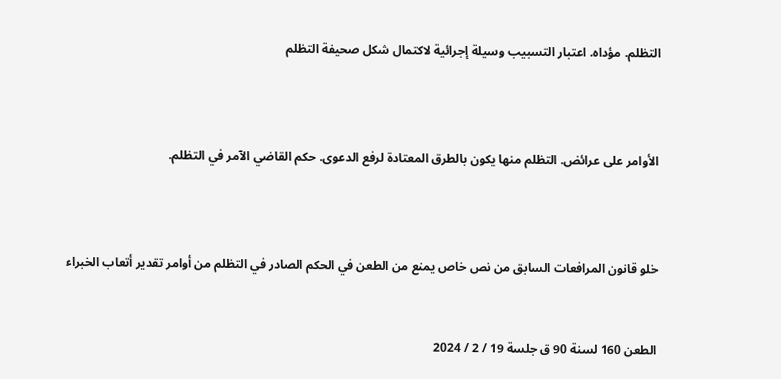التظلم. مؤداه. اعتبار التسبيب وسيلة إجرائية لاكتمال شكل صحيفة التظلم



الأوامر على عرائض. التظلم منها يكون بالطرق المعتادة لرفع الدعوى. حكم القاضي الآمر في التظلم.



خلو قانون المرافعات السابق من نص خاص يمنع من الطعن في الحكم الصادر في التظلم من أوامر تقدير أتعاب الخبراء


الطعن 160 لسنة 90 ق جلسة 19 / 2 / 2024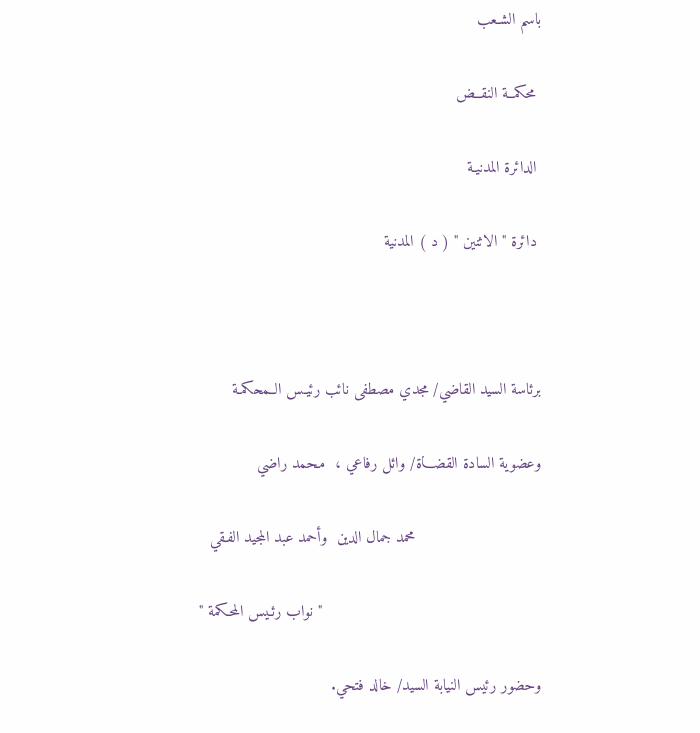باسم الشـعب

 محكمــة النقــض

 الدائرة المدنيـة

 دائرة " الاثنين " ( د ) المدنية



برئاسة السيد القاضي/ مجدي مصطفى نائب رئيـس الــمحكمـة

وعضوية السادة القضـــاة/ وائل رفاعي ،  مـحمد راضي

                           محمد جمال الدين  وأحمد عبد المجيد الفـقي

                                               " نواب رئـيس المحـكمة "

وحضور رئيس النيابة السيد/ خالد فتحي.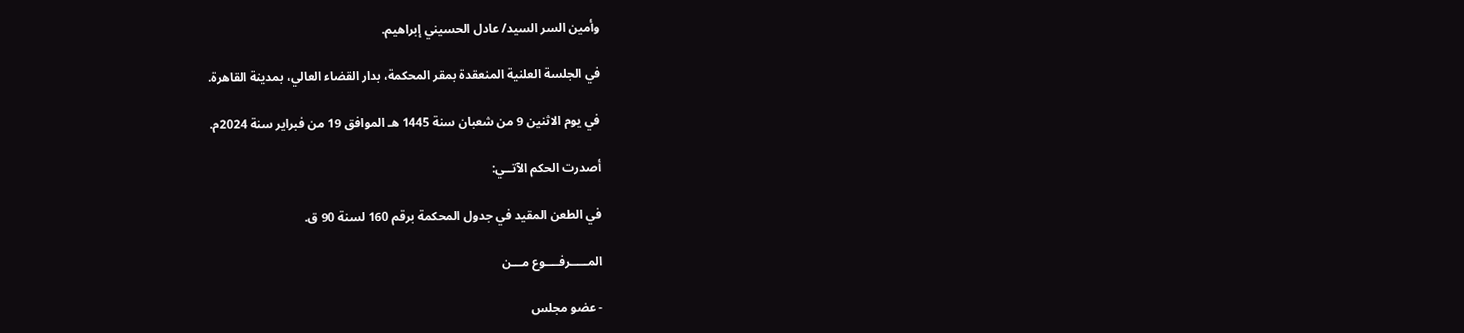وأمين السر السيد/ عادل الحسيني إبراهيم.

في الجلسة العلنية المنعقدة بمقر المحكمة، بدار القضاء العالي، بمدينة القاهرة.

في يوم الاثنين 9 من شعبان سنة 1445 هـ الموافق 19 من فبراير سنة 2024م.

أصدرت الحكم الآتــي:

في الطعن المقيد في جدول المحكمة برقم 160 لسنة 90 ق.

المـــــرفــــوع مـــن

- عضو مجلس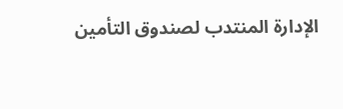الإدارة المنتدب لصندوق التأمين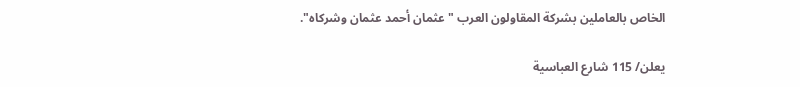الخاص بالعاملين بشركة المقاولون العرب "عثمان أحمد عثمان وشركاه".

يعلن/ 115 شارع العباسية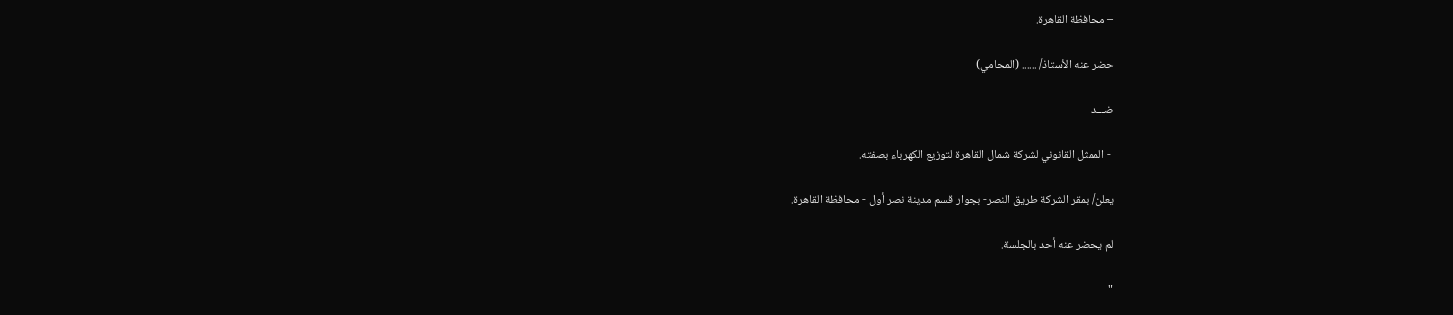– محافظة القاهرة.

حضر عنه الأستاذ/ ...... (المحامي)

ضـــد

 - الممثل القانوني لشركة شمال القاهرة لتوزيع الكهرباء بصفته.

يعلن/ بمقر الشركة طريق النصر- بجوار قسم مدينة نصر أول - محافظة القاهرة.

لم يحضر عنه أحد بالجلسة.

"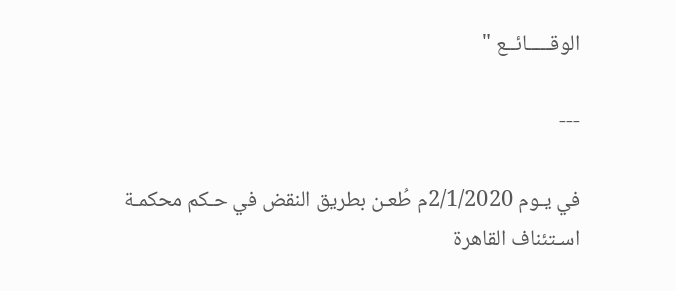الوقـــــائــع "

---

في يـوم 2/1/2020م طُعـن بطريق النقض في حـكم محكمـة اسـتئناف القاهرة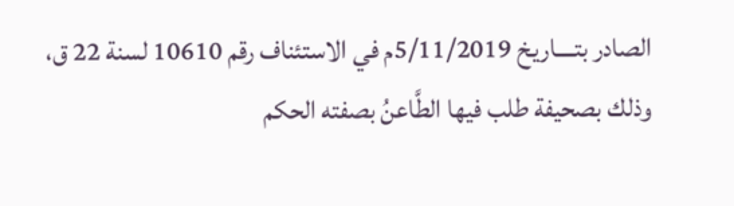الصادر بتــــاريخ 5/11/2019م في الاستئناف رقم 10610 لسنة 22 ق، وذلك بصحيفة طلب فيها الطَّاعنُ بصفته الحكم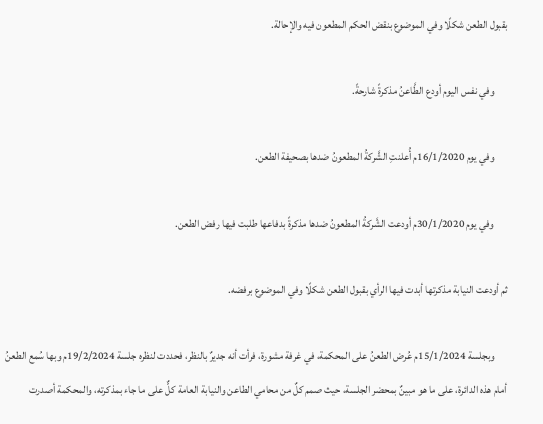بقبول الطعن شكلًا وفي الموضوع بنقض الحكم المطعون فيه والإحالة.

      وفي نفس اليوم أودع الطَّاعنُ مذكرةً شارحةً.

      وفي يوم 16/1/2020م أُعلنتِ الشَّركةُ المطعونُ ضدها بصحيفة الطعن.

      وفي يوم 30/1/2020م أودعت الشَّركةُ المطعونُ ضدها مذكرةً بدفاعها طلبت فيها رفض الطعن.

ثم أودعت النيابة مذكرتها أبدت فيها الرأي بقبول الطعن شكلًا وفي الموضوع برفضه.

      وبجلسة 15/1/2024م عُرض الطعنُ على المحكمة، في غرفة مشورة، فرأت أنه جديرٌ بالنظر، فحددت لنظره جلسة 19/2/2024م وبها سُمع الطعنُ أمام هذه الدائرة، على ما هو مبينٌ بمحضر الجلسة، حيث صمم كلٌ من محامي الطاعن والنيابة العامة كلٌّ على ما جاء بمذكرته، والمحكمة أصدرت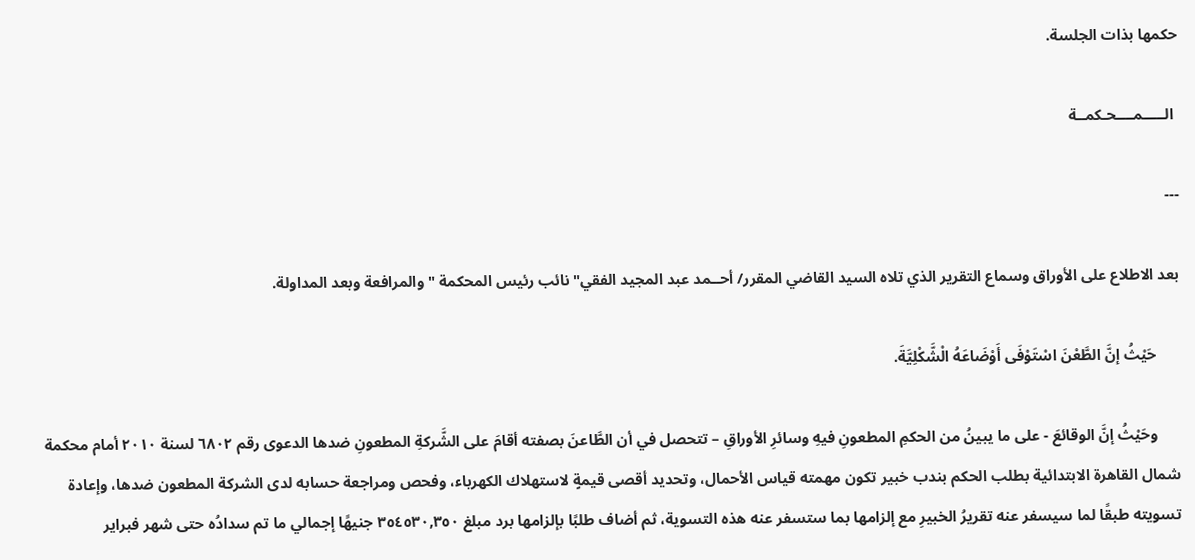حكمها بذات الجلسة.

 الـــــمــــحـكمــة

---

بعد الاطلاع على الأوراق وسماع التقرير الذي تلاه السيد القاضي المقرر/ أحــمد عبد المجيد الفقي" نائب رئيس المحكمة " والمرافعة وبعد المداولة.

      حَيْثُ إنَّ الطَّعْنَ اسْتَوْفَى أَوْضَاعَهُ الْشَّكْلِيَّةَ.

      وحَيْثُ إنَّ الوقائعَ - على ما يبينُ من الحكمِ المطعونِ فيهِ وسائرِ الأوراقِ – تتحصل في أن الطَّاعنَ بصفته أقامَ على الشَّركةِ المطعونِ ضدها الدعوى رقم ٦٨٠٢ لسنة ٢٠١٠ أمام محكمة شمال القاهرة الابتدائية بطلب الحكم بندب خبير تكون مهمته قياس الأحمال، وتحديد أقصى قيمةٍ لاستهلاك الكهرباء، وفحص ومراجعة حسابه لدى الشركة المطعون ضدها، وإعادة تسويته طبقًا لما سيسفر عنه تقريرُ الخبيرِ مع إلزامها بما ستسفر عنه هذه التسوية، ثم أضاف طلبًا بإلزامها برد مبلغ ٣٥٤٥٣٠,٣٥٠ جنيهًا إجمالي ما تم سدادُه حتى شهر فبراير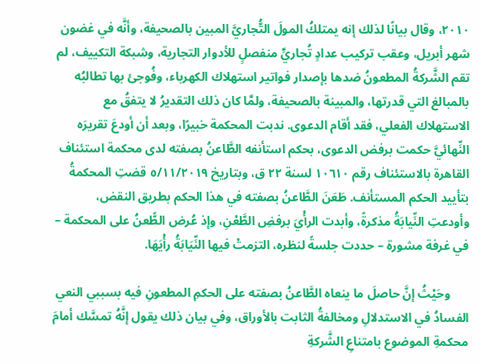٢٠١٠، وقال بيانًا لذلك إنه يمتلكُ المولَ التُّجاريَّ المبين بالصحيفة، وأنَّه في غضون شهر أبريل، وعقب تركيب عدادٍ تُجاريٍّ منفصلٍ للأدوار التجارية، وشبكة التكييف، لم تقم الشَّركةُ المطعونُ ضدها بإصدار فواتير استهلاك الكهرباء، وفُوجئ بها تطالبُه بالمبالغ التي قدرتها، والمبينة بالصحيفة، ولمَّا كان ذلك التقديرُ لا يتفقُ مع الاستهلاك الفعلي، فقد أقام الدعوى. ندبت المحكمة خبيرًا، وبعد أن أودعَ تقريرَه النِّهائيَّ حكمت برفض الدعوى، بحكم استأنفه الطَّاعنُ بصفته لدى محكمة استئناف القاهرة بالاستئناف رقم ١٠٦١٠ لسنة ٢٢ ق، وبتاريخ ٥/١١/٢٠١٩ قضتِ المحكمةُ بتأييد الحكم المستأنف. طَعَنَ الطَّاعنُ بصفته في هذا الحكم بطريق النقض، وأودعتِ النِّيابَةُ مذكرةً، وأبدت الرأْيَ برفضِ الطَّعْنِ، وإذ عُرض الطًّعنُ على المحكمة – في غرفة مشورة – حددت جلسةً لنظره، التزمتْ فيها النِّيَابَةُ رأْيَهَا.

      وحَيْثُ إنَّ حاصلَ ما ينعاه الطَّاعنُ بصفته على الحكمِ المطعونِ فيه بسببي النعي الفسادُ في الاستدلالِ ومخالفةُ الثابت بالأوراق، وفي بيان ذلك يقول إنَّهُ تمسَّك أمامَ محكمةِ الموضوع بامتناعِ الشَّركةِ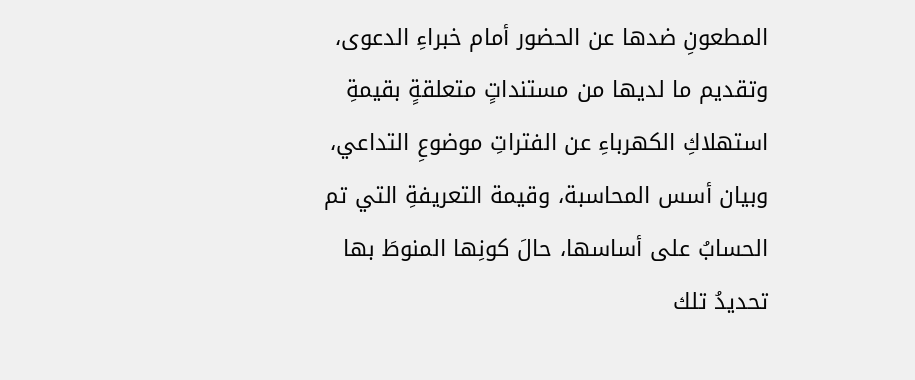المطعونِ ضدها عن الحضور أمام خبراءِ الدعوى، وتقديم ما لديها من مستنداتٍ متعلقةٍ بقيمةِ استهلاكِ الكهرباءِ عن الفتراتِ موضوعِ التداعي، وبيان أسس المحاسبة، وقيمة التعريفةِ التي تم الحسابُ على أساسها، حالَ كونِها المنوطَ بها تحديدُ تلك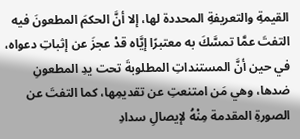القيمةِ والتعريفةِ المحددة لها، إلا أنَّ الحكمَ المطعونَ فيه التفتَ عمَّا تمسَّكَ به معتبرًا إيَّاه قدْ عجزَ عن إثباتِ دعواه، في حين أنَّ المستنداتِ المطلوبةَ تحت يدِ المطعونِ ضدها، وهي مَن امتنعتِ عن تقديمِها، كما التفتَ عن الصورةِ المقدمة مِنْهُ لإيصالِ سدادِ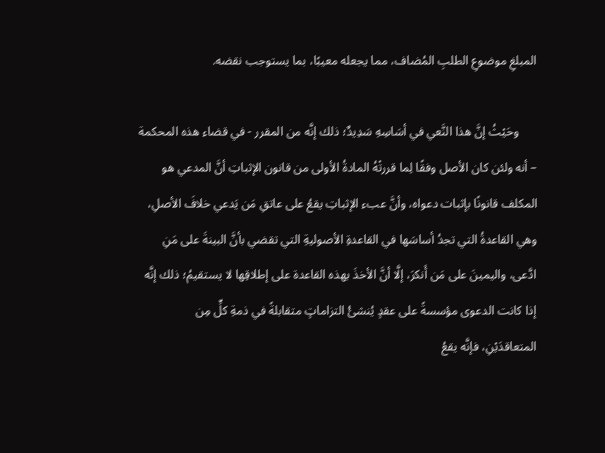المبلغِ موضوعِ الطلبِ المُضاف، مما يجعله معيبًا، بما يستوجب نقضه.

      وحَيْثُ إنَّ هذا النَّعي في أسَاسِهِ سَدِيدٌ؛ ذلك إنَّه من المقرر - في قضاء هذه المحكمة – أنه ولئن كان الأصل وفقًا لِما قررتْهُ المادةُ الأولى من قانون الإثباتِ أنَّ المدعي هو المكلف قانونًا بإثبات دعواه، وأنَّ عبء الإثباتِ يقعُ على عاتقِ مَن يَدعي خلافَ الأصلِ، وهي القاعدةُ التي تجدُ أساسَها في القاعدةِ الأصوليةِ التي تقضي بأنَّ البينةَ على مَنِ ادَّعى، واليمينَ على مَن أَنكرَ، إلَّا أنَّ الأخذَ بهذه القاعدة على إطلاقِها لا يستقيمُ؛ ذلك إنَّه إذا كانت الدعوى مؤسسةً على عقدٍ يُنشئُ التزاماتٍ متقابلةً في ذمةِ كلٍّ مِن المتعاقدَيْنِ، فإنَّه يقعُ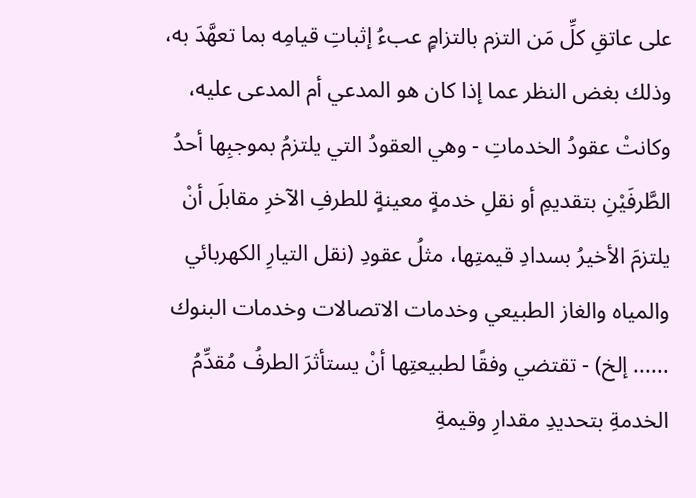على عاتقِ كلِّ مَن التزم بالتزامٍ عبءُ إثباتِ قيامِه بما تعهَّدَ به، وذلك بغض النظر عما إذا كان هو المدعي أم المدعى عليه، وكانتْ عقودُ الخدماتِ - وهي العقودُ التي يلتزمُ بموجبِها أحدُ الطَّرفَيْنِ بتقديمِ أو نقلِ خدمةٍ معينةٍ للطرفِ الآخرِ مقابلَ أنْ يلتزمَ الأخيرُ بسدادِ قيمتِها، مثلُ عقودِ (نقل التيارِ الكهربائي والمياه والغاز الطبيعي وخدمات الاتصالات وخدمات البنوك ...... إلخ) - تقتضي وفقًا لطبيعتِها أنْ يستأثرَ الطرفُ مُقدِّمُ الخدمةِ بتحديدِ مقدارِ وقيمةِ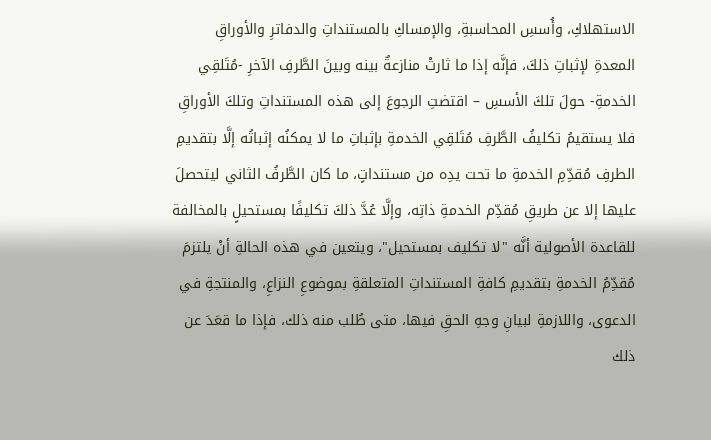الاستهلاكِ، وأُسسِ المحاسبةِ، والإمساكِ بالمستنداتِ والدفاترِ والأوراقِ المعدةِ لإثباتِ ذلكَ، فإنَّه إذا ما ثارتْ منازعةٌ بينه وبينَ الطَّرفِ الآخرِ -مُتَلقِي الخدمةِ- حولَ تلكَ الأسسِ – اقتضتِ الرجوعَ إلى هذه المستنداتِ وتلكَ الأوراقِ فلا يستقيمُ تكليفُ الطَّرفِ مُتَلقِي الخدمةِ بإثباتِ ما لا يمكنُه إثباتُه إلَّا بتقديمِ الطرفِ مُقدِّمِ الخدمةِ ما تحت يدِه من مستنداتٍ، ما كان الطَّرفُ الثاني ليتحصلَ عليها إلا عن طريقِ مُقدِّم الخدمةِ ذاتِه، وإلَّا عُدَّ ذلكَ تكليفًا بمستحيلٍ بالمخالفة للقاعدة الأصولية أنَّه "لا تكليف بمستحيل"، ويتعين في هذه الحالةِ أنْ يلتزمَ مُقدِّمُ الخدمةِ بتقديمِ كافةِ المستنداتِ المتعلقةِ بموضوعِ النزاعِ، والمنتجةِ في الدعوى، واللازمةِ لبيانِ وجهِ الحقِ فيها، متى طُلب منه ذلك، فإذا ما قعَدَ عن ذلك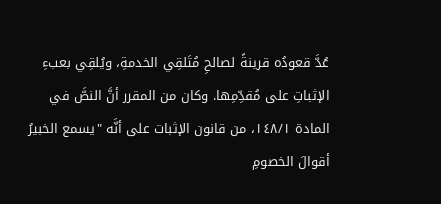عُدَّ قعودُه قرينةً لصالحِ مُتَلقِي الخدمةِ، ويُلقِي بعبءِ الإثباتِ على مُقدِّمِها. وكان من المقرر أنَّ النصَّ في المادة ١٤٨/١، من قانون الإثبات على أنَّه "يسمع الخبيرُ أقوالَ الخصومِ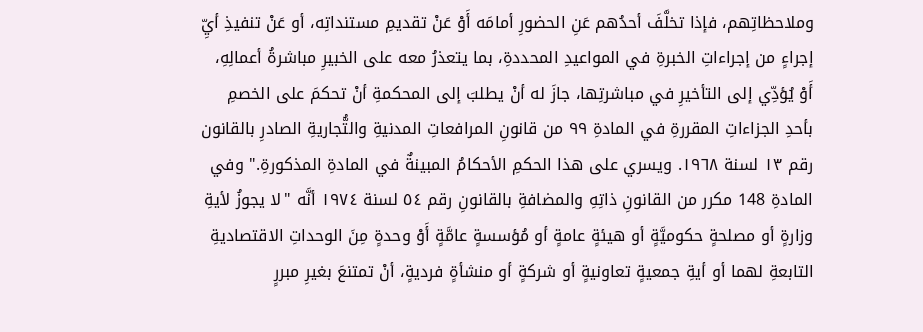وملاحظاتِهم، فإذا تخلَّفَ أحدُهم عَنِ الحضورِ أمامَه أَوْ عَنْ تقديمِ مستنداتِه، أو عَنْ تنفيذِ أيِّ إجراءٍ من إجراءاتِ الخبرةِ في المواعيدِ المحددةِ، بما يتعذرُ معه على الخبيرِ مباشرةُ أعمالِهِ، أَوْ يُؤدِّي إلى التأخيرِ في مباشرتِها، جازَ له أنْ يطلبَ إلى المحكمةِ أنْ تحكمَ على الخصمِ بأحدِ الجزاءاتِ المقررةِ في المادةِ ٩٩ من قانونِ المرافعاتِ المدنيةِ والتُّجاريةِ الصادرِ بالقانون رقم ١٣ لسنة ١٩٦٨. ويسري على هذا الحكمِ الأحكامُ المبينةٌ في المادةِ المذكورةِ." وفي المادةِ 148 مكرر من القانونِ ذاتِهِ والمضافةِ بالقانونِ رقم ٥٤ لسنة ١٩٧٤ أنَّه "لا يجوزُ لأيةِ وزارةٍ أو مصلحةٍ حكوميَّةٍ أو هيئةٍ عامةٍ أو مُؤسسةٍ عامَّةٍ أَوْ وحدةٍ مِنَ الوحداتِ الاقتصاديةِ التابعةِ لهما أو أيةِ جمعيةٍ تعاونيةٍ أو شركةٍ أو منشأةٍ فرديةٍ، أنْ تمتنعَ بغيرِ مبررٍ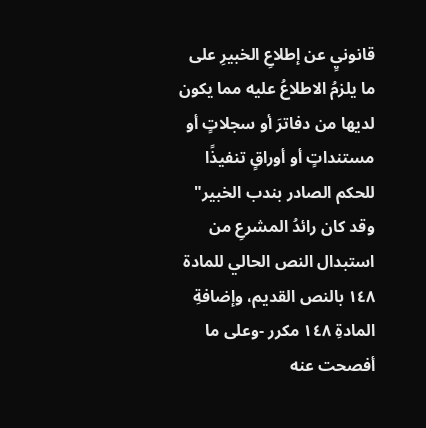قانونيٍ عن إطلاعِ الخبيرِ على ما يلزمُ الاطلاعُ عليه مما يكون لديها من دفاترَ أو سجلاتٍ أو مستنداتٍ أو أوراقٍ تنفيذًا للحكم الصادر بندب الخبير" وقد كان رائدُ المشرعِ من استبدال النص الحالي للمادة ١٤٨ بالنص القديم، وإضافةِ المادةِ ١٤٨ مكرر -وعلى ما أفصحت عنه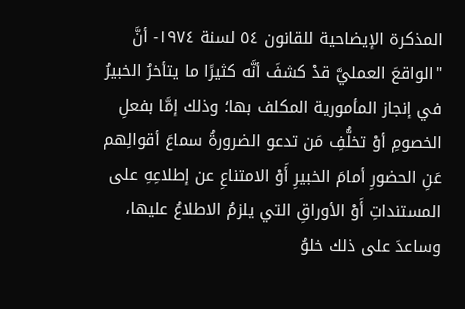المذكرة الإيضاحية للقانون ٥٤ لسنة ١٩٧٤- أنَّ "الواقعَ العمليَّ قدْ كشفَ أنَّه كثيرًا ما يتأخرُ الخبيرُ في إنجاز المأمورية المكلف بها؛ وذلك إمَّا بفعلِ الخصومِ أوْ تخلُّفِ مَن تدعو الضرورةُ سماعَ أقوالِهم عَنِ الحضورِ أمامَ الخبيرِ أَوْ الامتناعِ عن إطلاعِهِ على المستنداتِ أَوْ الأوراقِ التي يلزمُ الاطلاعُ عليها، وساعدَ على ذلك خلوُ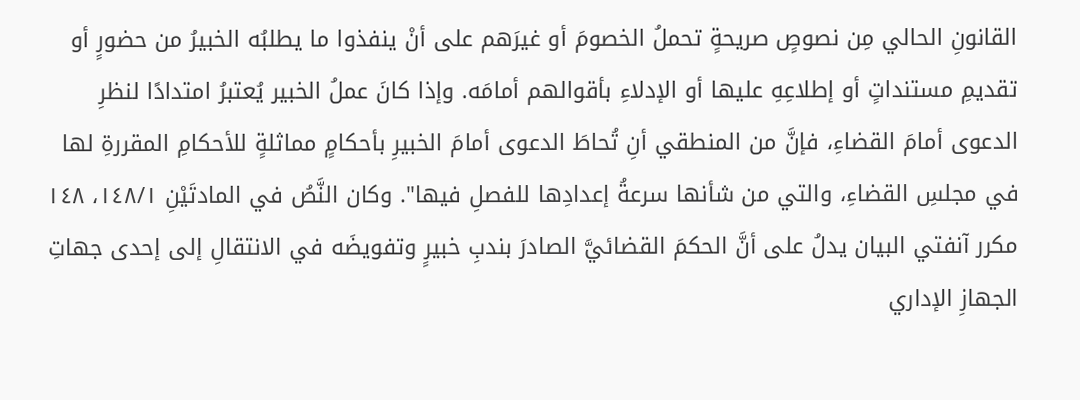القانونِ الحالي مِن نصوصٍ صريحةٍ تحملُ الخصومَ أو غيرَهم على أنْ ينفذوا ما يطلبُه الخبيرُ من حضورٍ أو تقديمِ مستنداتٍ أو إطلاعِهِ عليها أو الإدلاءِ بأقوالهم أمامَه. وإذا كانَ عملُ الخبير يُعتبرُ امتدادًا لنظرِ الدعوى أمامَ القضاءِ، فإنَّ من المنطقي أنِ تُحاطَ الدعوى أمامَ الخبيرِ بأحكامٍ مماثلةٍ للأحكامِ المقررةِ لها في مجلسِ القضاءِ، والتي من شأنها سرعةُ إعدادِها للفصلِ فيها". وكان النَّصُ في المادتَيْنِ ١٤٨/١، ١٤٨ مكرر آنفتي البيان يدلُ على أنَّ الحكمَ القضائيَّ الصادرَ بندبِ خبيرٍ وتفويضَه في الانتقالِ إلى إحدى جهاتِ الجهازِ الإداري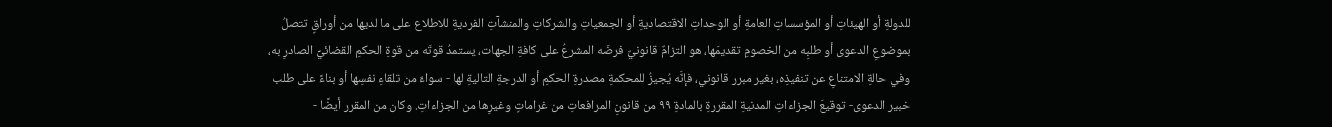للدولةِ أو الهيئاتِ أو المؤسساتِ العامةِ أو الوحداتِ الاقتصاديةِ أو الجمعياتِ والشركاتِ والمنشآتِ الفرديةِ للاطلاع على ما لديها من أوراقٍ تتصلُ بموضوعِ الدعوى أو طلبِه من الخصومِ تقديمَها، هو التزامٌ قانونيٌ فرضَه المشرعُ على كافةِ الجهات، يستمدُ قوتَه من قوةِ الحكمِ القضائيِّ الصادرِ به، وفي حالةِ الامتناعِ عن تنفيذِه، بغير مبرر قانوني، فإنَّه يُجيزُ للمحكمةِ مصدرةِ الحكمِ أو الدرجةِ التاليةِ لها - سواءٌ من تلقاءِ نفسِها أو بناءً على طلب خبير الدعوى- توقيعَ الجزاءاتِ المدنيةِ المقررةِ بالمادةِ ٩٩ من قانونِ المرافعاتِ من غراماتٍ وغيرِها من الجزاءاتِ. وكان من المقرر أيضًا -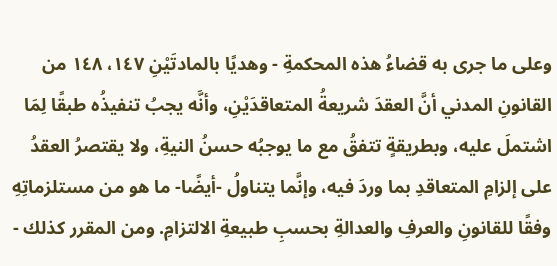وعلى ما جرى به قضاءُ هذه المحكمةِ - وهديًا بالمادتَيْنِ ١٤٧، ١٤٨ من القانونِ المدني أنَّ العقدَ شريعةُ المتعاقدَيْنِ، وأنَّه يجبُ تنفيذُه طبقًا لِمَا اشتملَ عليه، وبطريقةٍ تتفقُ مع ما يوجبُه حسنُ النيةِ، ولا يقتصرُ العقدُ على إلزامِ المتعاقدِ بما وردَ فيه، وإنَّما يتناولُ -أيضًا- ما هو من مستلزماتِهِ وفقًا للقانونِ والعرفِ والعدالةِ بحسبِ طبيعةِ الالتزامِ. ومن المقرر كذلك -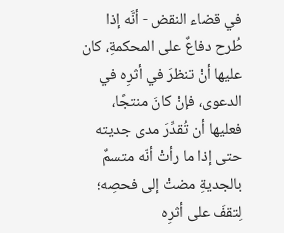في قضاء النقض - أنَّه إذا طُرح دفاعٌ على المحكمةِ، كان عليها أنْ تنظرَ في أثرِه في الدعوى، فإنْ كانَ منتجًا، فعليها أن تُقدِّرَ مدى جديته حتى إذا ما رأتْ أنّه متسمٌ بالجديةِ مضتْ إلى فحصِه؛ لِتقفَ على أثرِه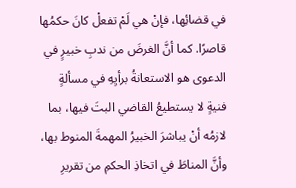في قضائِها، فإنْ هي لَمْ تفعلْ كانَ حكمُها قاصرًا. كما أنَّ الغرضَ من ندبِ خبيرٍ في الدعوى هو الاستعانةُ برأيِهِ في مسألةٍ فنيةٍ لا يستطيعُ القاضي البتَ فيها، بما لازمُه أنْ يباشرَ الخبيرُ المهمةَ المنوط بها، وأنَّ المناطَ في اتخاذِ الحكمِ من تقريرِ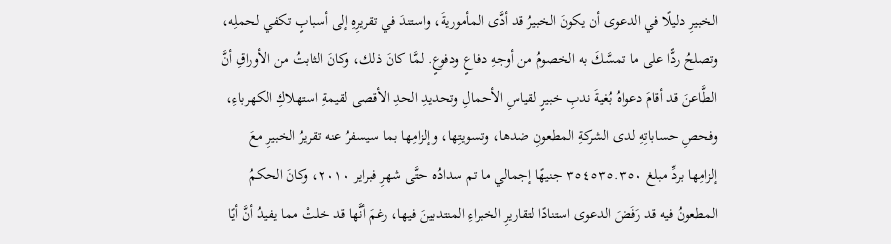الخبيرِ دليلًا في الدعوى أن يكونَ الخبيرُ قد أدَّى المأموريةَ، واستندَ في تقريرِهِ إلى أسبابٍ تكفي لحملِه، وتصلحُ ردًّا على ما تمسَّكَ به الخصومُ من أوجهِ دفاعٍ ودفوعٍ. لمَّا كانَ ذلك، وكانَ الثابتُ من الأوراقِ أنَّ الطَّاعنَ قد أقامَ دعواهُ بُغيةَ ندبِ خبيرٍ لقياسِ الأحمالِ وتحديدِ الحدِ الأقصى لقيمةِ استهلاكِ الكهرباءِ، وفحصِ حساباتِهِ لدى الشركةِ المطعونِ ضدها، وتسويتِها، وإلزامِها بما سيسفرُ عنه تقريرُ الخبيرِ معَ إلزامِها بردِّ مبلغ ٣٥٤٥٣٥.٣٥٠ جنيهًا إجمالي ما تم سدادُه حتَّى شهرِ فبراير ٢٠١٠، وكانَ الحكمُ المطعونُ فيه قد رَفَضَ الدعوى استنادًا لتقاريرِ الخبراءِ المنتدبينَ فيها، رغمَ أنَّها قد خلتْ مما يفيدُ أنَّ أيًا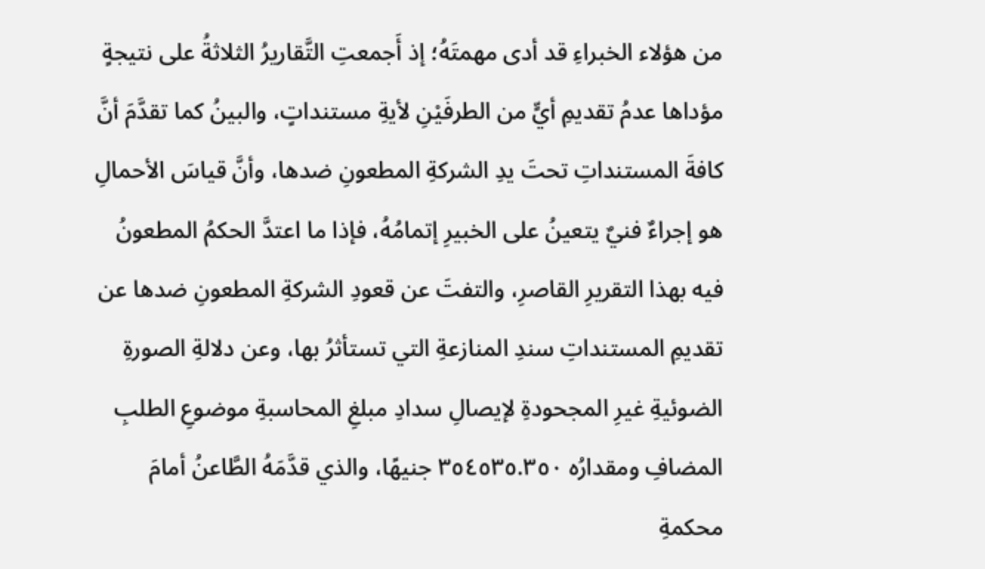من هؤلاء الخبراءِ قد أدى مهمتَهُ؛ إذ أَجمعتِ التَّقاريرُ الثلاثةُ على نتيجةٍ مؤداها عدمُ تقديمِ أيٍّ من الطرفَيْنِ لأيةِ مستنداتٍ، والبينُ كما تقدَّمَ أنَّ كافةَ المستنداتِ تحتَ يدِ الشركةِ المطعونِ ضدها، وأنَّ قياسَ الأحمالِ هو إجراءٌ فنيٌ يتعينُ على الخبيرِ إتمامُهُ، فإذا ما اعتدَّ الحكمُ المطعونُ فيه بهذا التقريرِ القاصرِ، والتفتَ عن قعودِ الشركةِ المطعونِ ضدها عن تقديمِ المستنداتِ سندِ المنازعةِ التي تستأثرُ بها، وعن دلالةِ الصورةِ الضوئيةِ غيرِ المجحودةِ لإيصالِ سدادِ مبلغِ المحاسبةِ موضوعِ الطلبِ المضافِ ومقدارُه ٣٥٤٥٣٥.٣٥٠ جنيهًا، والذي قدَّمَهُ الطَّاعنُ أمامَ محكمةِ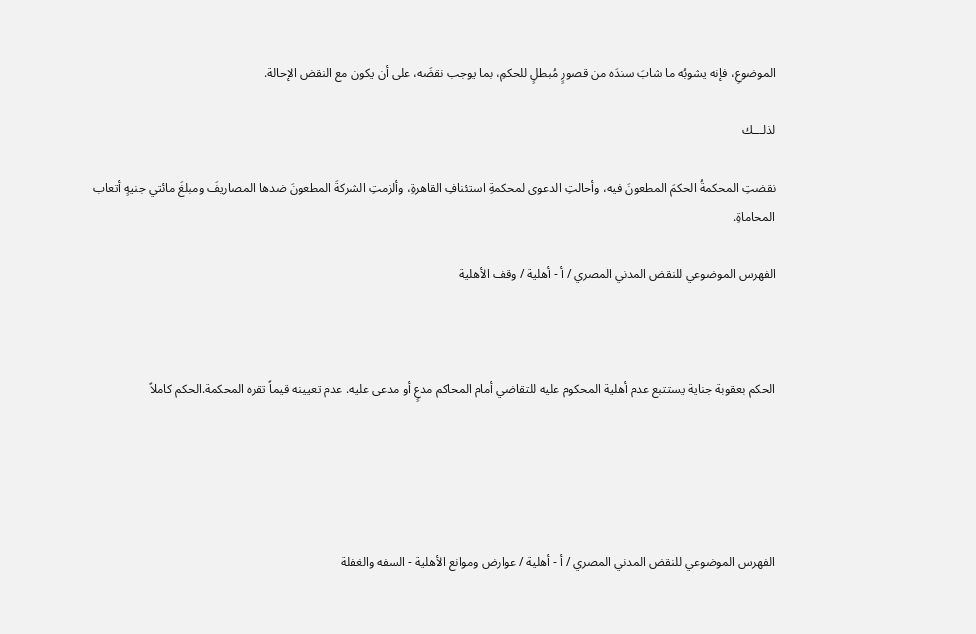الموضوعِ، فإنه يشوبُه ما شابَ سندَه من قصورٍ مُبطلٍ للحكمِ، بما يوجب نقضَه، على أن يكون مع النقض الإحالة.

لذلـــك

نقضتِ المحكمةُ الحكمَ المطعونَ فيه، وأحالتِ الدعوى لمحكمةِ استئنافِ القاهرةِ، وألزمتِ الشركةَ المطعونَ ضدها المصاريفَ ومبلغَ مائتي جنيهٍ أتعاب المحاماةِ.

الفهرس الموضوعي للنقض المدني المصري / أ - أهلية / وقف الأهلية



الحكم بعقوبة جناية يستتبع عدم أهلية المحكوم عليه للتقاضي أمام المحاكم مدعٍ أو مدعى عليه. عدم تعيينه قيماً تقره المحكمة.الحكم كاملاً





الفهرس الموضوعي للنقض المدني المصري / أ - أهلية / عوارض وموانع الأهلية - السفه والغفلة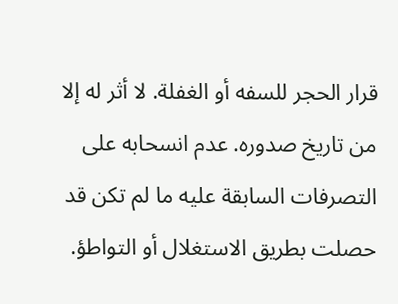قرار الحجر للسفه أو الغفلة. لا أثر له إلا من تاريخ صدوره. عدم انسحابه على التصرفات السابقة عليه ما لم تكن قد حصلت بطريق الاستغلال أو التواطؤ.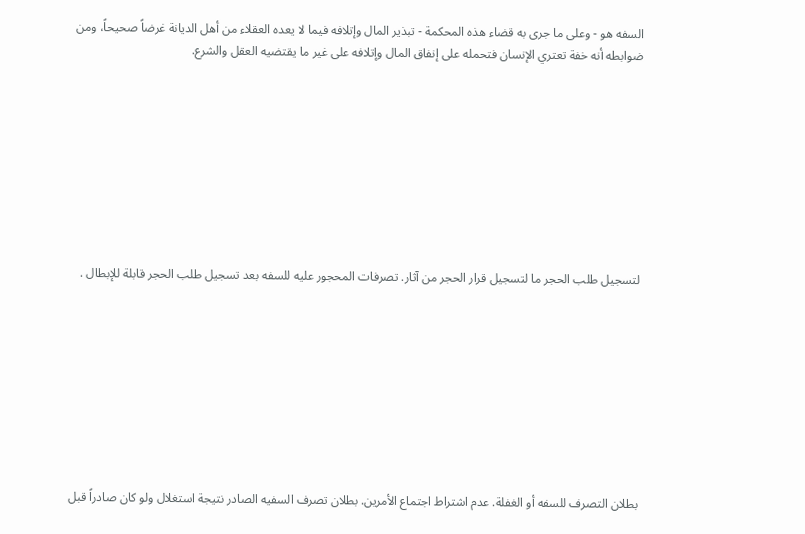السفه هو - وعلى ما جرى به قضاء هذه المحكمة - تبذير المال وإتلافه فيما لا يعده العقلاء من أهل الديانة غرضاً صحيحاً، ومن ضوابطه أنه خفة تعتري الإنسان فتحمله على إنفاق المال وإتلافه على غير ما يقتضيه العقل والشرع.









لتسجيل طلب الحجر ما لتسجيل قرار الحجر من آثار. تصرفات المحجور عليه للسفه بعد تسجيل طلب الحجر قابلة للإبطال .









بطلان التصرف للسفه أو الغفلة. عدم اشتراط اجتماع الأمرين. بطلان تصرف السفيه الصادر نتيجة استغلال ولو كان صادراً قبل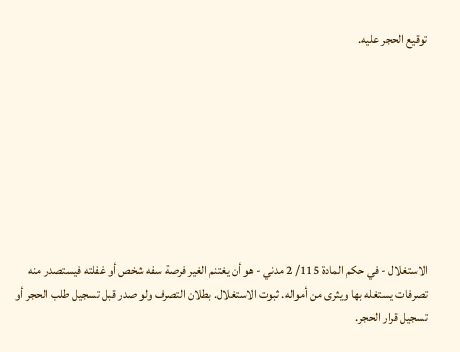توقيع الحجر عليه.









الاستغلال - في حكم المادة 115/ 2 مدني - هو أن يغتنم الغير فرصة سفه شخص أو غفلته فيستصدر منه تصرفات يستغله بها ويثرى من أمواله. ثبوت الاستغلال. بطلان التصرف ولو صدر قبل تسجيل طلب الحجر أو تسجيل قرار الحجر.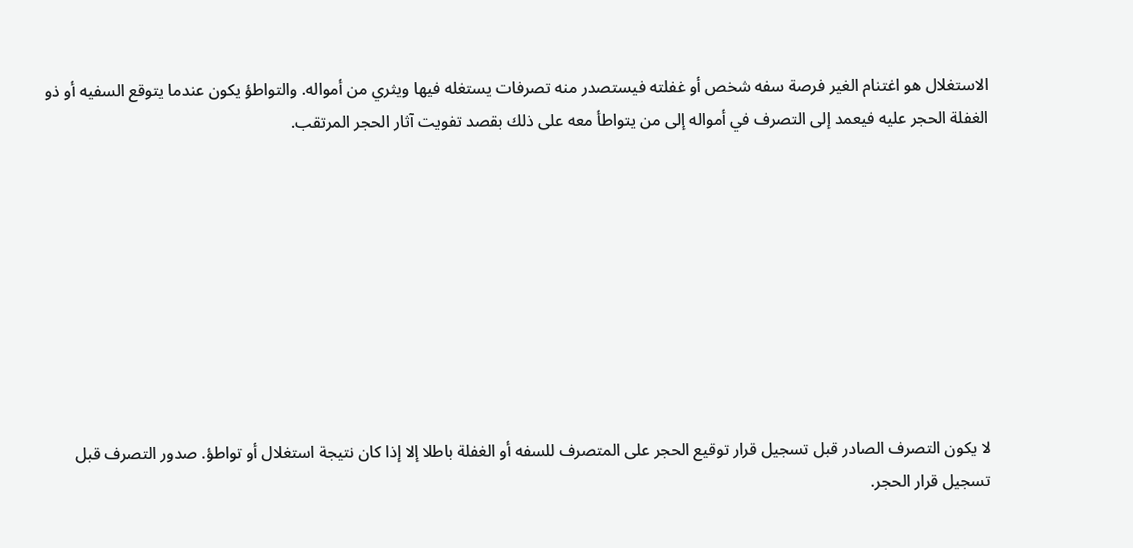الاستغلال هو اغتنام الغير فرصة سفه شخص أو غفلته فيستصدر منه تصرفات يستغله فيها ويثري من أمواله. والتواطؤ يكون عندما يتوقع السفيه أو ذو الغفلة الحجر عليه فيعمد إلى التصرف في أمواله إلى من يتواطأ معه على ذلك بقصد تفويت آثار الحجر المرتقب.









لا يكون التصرف الصادر قبل تسجيل قرار توقيع الحجر على المتصرف للسفه أو الغفلة باطلا إلا إذا كان نتيجة استغلال أو تواطؤ. صدور التصرف قبل تسجيل قرار الحجر.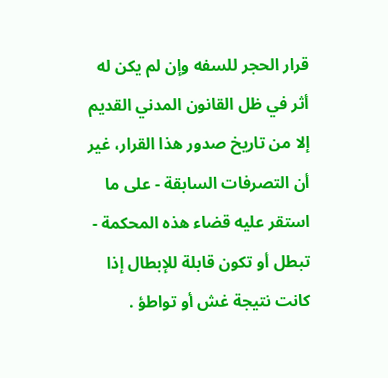قرار الحجر للسفه وإن لم يكن له أثر في ظل القانون المدني القديم إلا من تاريخ صدور هذا القرار، غير أن التصرفات السابقة - على ما استقر عليه قضاء هذه المحكمة - تبطل أو تكون قابلة للإبطال إذا كانت نتيجة غش أو تواطؤ .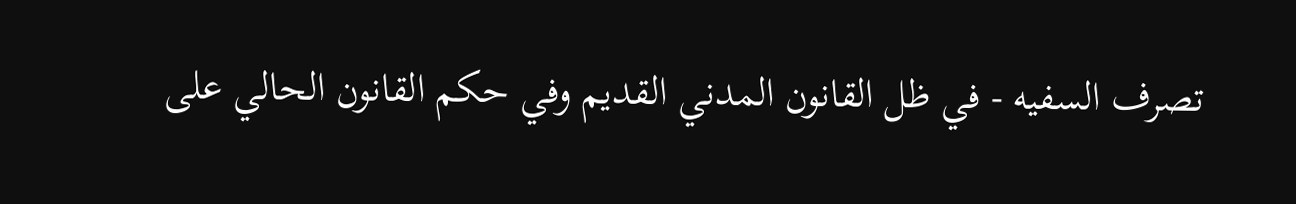تصرف السفيه - في ظل القانون المدني القديم وفي حكم القانون الحالي على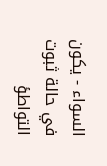السواء - يكون في حالة ثبوت التواطؤ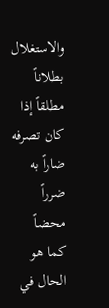والاستغلال بطلاناً مطلقاً إذا كان تصرفه ضاراً به ضرراً محضاً كما هو الحال في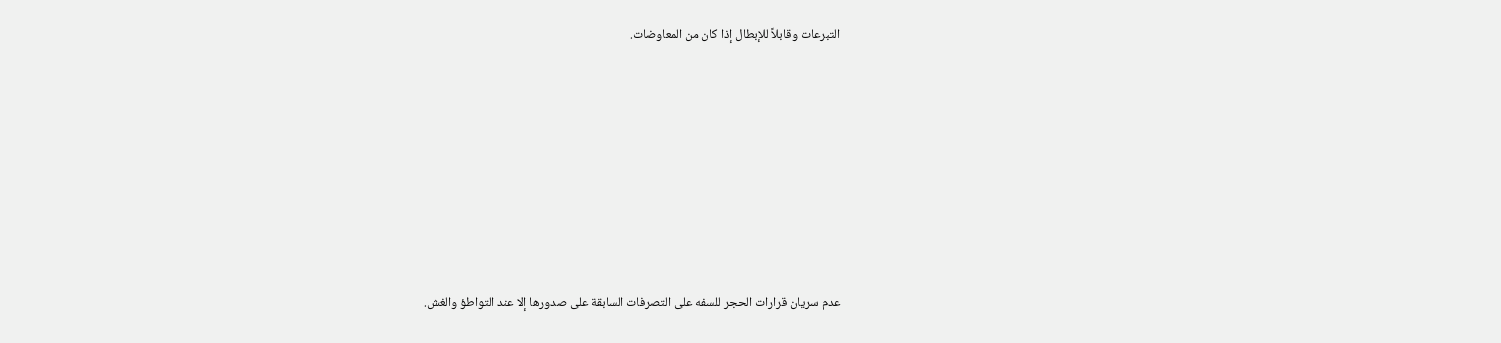التبرعات وقابلاً للإبطال إذا كان من المعاوضات.









عدم سريان قرارات الحجر للسفه على التصرفات السابقة على صدورها إلا عند التواطؤ والغش.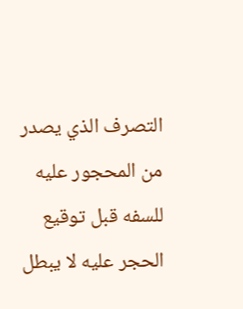التصرف الذي يصدر من المحجور عليه للسفه قبل توقيع الحجر عليه لا يبطل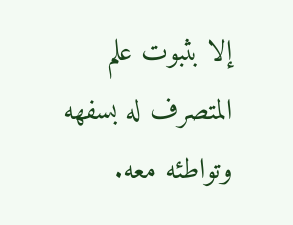إلا بثبوت علم المتصرف له بسفهه وتواطئه معه.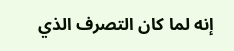إنه لما كان التصرف الذي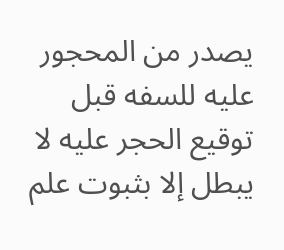يصدر من المحجور عليه للسفه قبل توقيع الحجر عليه لا يبطل إلا بثبوت علم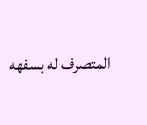المتصرف له بسفهه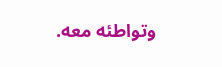وتواطئه معه.